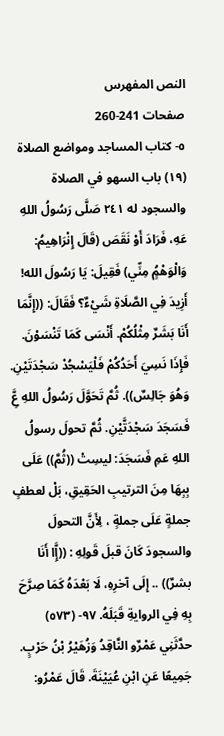النص المفهرس
صفحات 241-260
٥- كتاب المساجد ومواضع الصلاة (١٩) باب السهو في الصلاة والسجود له ٢٤١ صَلَّى رَسُولُ اللهِ عَهِ، فَرَادَ أَوْ نَقَصَ (قَالَ إِنْرَاهِيمُ: وَالْوَهْمٍُ مِنِّي) فَقِيلَ: يَا رَسُولَ الله! أَزِيدَ فِي الصَّلَاةِ شَيْءٌ؟ فَقَالَ: ((إِنَّمَا أَنَا بَشَرٌ مِثْلُكُمْ. أَنْسَى كَمَا تَنْسَوْنَ. فَإِذَا نَسِيَ أَحَدُكُمْ فَلْيَسْجُدْ سَجْدَتَيْنِ. وَهُوَ جَالِسٌ)). ثُمَّ تَحَوَّلَ رَسُولُ اللهِ عَِّ فَسَجَدَ سَجْدَتَّيْنِ. ثُمَّ تحولَ رسولُ اللهِ عَمِ فَسَجَدَ: لیسِتْ ((ثُمَّ)) عَلَى بِبِهَا مِنَ الترتيبِ الحَقِيقِ، بَلْ لعطفٍ جملةٍ عَلَى جملةٍ ، لِأَنَّ التحولَ والسجودَ كَانَ قبلَ قَولِهِ : ((إَِّا أَنَا بشرٌ)) .. إِلَى آخرِهِ، لَا بَعْدَهُ كَمَا صِرَّحَ بِهِ فِي الروايةِ قَبَلَهُ. ٩٧- (٥٧٣) حدَّثَنِي عَمْرٌو النَّاقِدُ وَزُهَيْرُ بْنُ حَرْبٍ. جَمِيعًا عَنِ ابْنِ عُيَيْنَةَ. قَالَ عَمْرُو: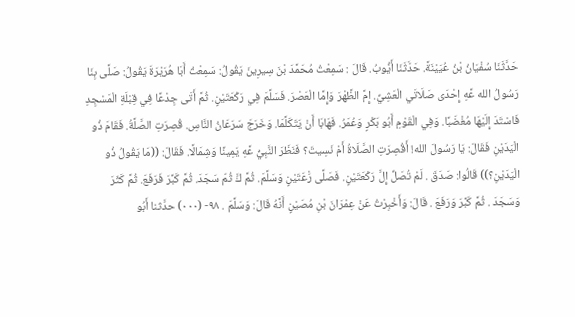حَدَّثَنَا سُفْيَانُ بْنُ عُيَيْنَةً. حَدَّثَنَا أَيُّوبُ. قَالَ : سَمِعْتُ مُحَمَّدَ بْنَ سِيرِينَ يَقُولُ: سَمِعْتُ أَبَا هُرَيْرَةَ يَقُولُ: صَلَّى بِنَا رَسُولُ الله عَّهِ إِحْدَى صَلَاتَي الْعَشِيِّ. إِمَّ الظَّهْرَ وَإِمَّا الْعَصْرَ. فَسَلَّمَ فِي رَكْعَتَيْنٍ. ثُمَّ أَتَى جِدْعًا فِي قِبْلَةِ الْمَسْجِدِ فَاسْتَدَ إِلَيْهَا مُغْضَبًا. وَفِي الْقَوْمِ أَبُو بَكْرٍ وَعُمَرُ. فَهَابَا أَنْ يَتَكَلَّمَا. وَخَرَجَ سَرَعَانُ النَّاسِ. قُصِرَتِ الصَّلَّةُ. فَقَامَ ذُو الْيَدَيْنِ فَقَالَ: يَا رَسُولَ الله! أَقُصِرَتِ الصَّلَاةُ أَمْ نَسِيتَ؟ فَنَظَرَ النَّبِيُّ عَّهِ يَمِينًا وَشِمَالًا. فَقَالَ: ((مَا يَقُولُ ذُو الْيَدَيْنِ؟)) قَالُوا: صَدَقَ . لَمْ تُصَلِّ إِلَّ رَكْعَتَيْنٍ. فَصَلَّى رَْعَتَيْنٍ وَسَلَّمَ. ثُمَّ كَّ ثُمّ سَجَدَ. ثُمَّ كَبَّرَ فَرَفَعَ. ثُمَّ كَثّرَ وَسَجَدَ . ثُمَّ كَبَّرَ وَرَفَعَ . قَالَ: وَأَخْبِرْتُ عَنْ عِمْرَانَ بْنِ مُصَيْنٍ أَنَّهُ قَالَ: وَسَلَّمَ . ٩٨- (٠٠٠) حدَّثنا أَبُو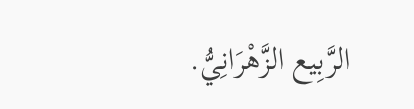الرَّبِيع الزَّهْرَانِيُّ.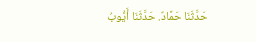حَدَّثَنَا حَمَّادٌ. حَدَّثَنَا أَيُّوبُ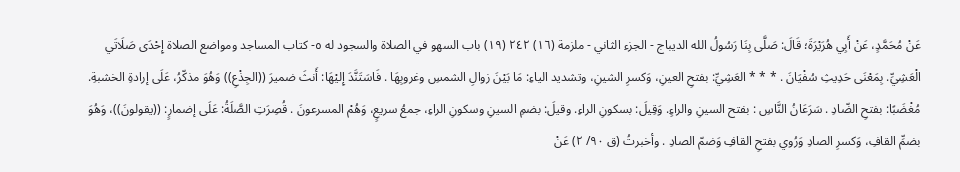عَنْ مُحَمَّدٍ، عَنْ أَبِي هُرَيْرَةَ؛ قَالَ: صَلَّى بِنَا رَسُولُ الله الديباج - الجزء الثاني - ملزمة (١٦) ٢٤٢ (١٩) باب السهو في الصلاة والسجود له ٥- كتاب المساجد ومواضع الصلاة إِحْدَى صَلَاتَي الْعَشِيِّ. بِمَعْنَى حَدِيثِ سُفْيَانَ . * * * العَشِيِّ: بفتحِ العينِ، وَكسرِ الشينِ، وتشديد الياءِ: مَا بَيْنَ زوالِ الشمسِ وغروبِهَا . فَاسَتَنَّدَ إِليْهَا: أَنثَ ضميرَ ((الجِذْعِ)) وَهُوَ مذكّرُ، عَلَى إرادةِ الخشبةِ. مُغْضَبًا: بفتحِ الضّادِ . سَرَعَانُ النَّاسِ : بفتح السينِ والراءٍ. وَقِيلَ: بسكونِ الراءِ. وقيلَ: بضمِ السينِ وسكونِ الراءِ، جمعُ سريعٍ، وَهُمْ المسرعونَ . قُصِرَتِ الصَّلَةُ: عَلَى إضمارٍ: ((يقولونَ))، وَهُوَ بضمِّ القافِ، وَكسرِ الصادِ وَرُوي بفتحِ القافِ وَضمّ الصادِ . وأخبرتُ (ق ٩٠/ ٢) عَنْ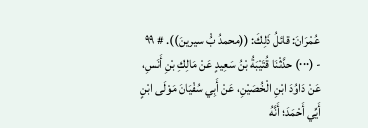عُمْرَانَ: قائلُ ذَلِكَ: ((محمدُ بُْ سيرينَ)). # ٩٩ - (٠٠٠) حدَّثْنَا قُتَيْبَةُ بْنُ سَعِيدٍ عَنْ مَالِكِ بْنِ أَنَسِ، عَنْ دَاوُدَ ابْنِ الْخُصَيْنِ، عَنْ أَبِي سُفْيَانَ مَوْلَى ابْنٍ أَيِّي أَحْمَدَ؛ أَنَّهُ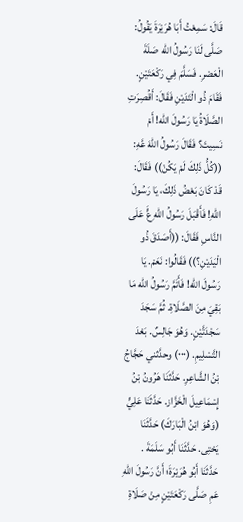قَالَ: سَمِعْتُ أَبَا هُرَيْرَةَ يَقُولُ: صَلَّى لَنَا رَسُولُ الله صَلَةَ الْعَصْرِ. فَسَلَّمَ فِي رَكْعَتَيْنٍ. فَقَامَ ذُو الْتَدَيْنِ فَقَالَ: أَقُصِرَتِ الصَّلَاةُ يَا رَسُولَ الله! أَمْ نَسِيتَ؟ فَقَالَ رَسُولُ اللهَ عَّهِ: ((كُلُّ ذَلِكَ لَمْ يَكُنْ)) فَقَالَ: قَدْ كَانَ بَعْضُ ذَلِكَ، يَا رَسُولَ اللهِ! فَأَقْبَلَ رَسُولُ اللهِ عٍَّ عَلَى النَّاسِ فَقَالَ: ((أَصَدَقَ ذُو الْيَدَيْنِ؟)) فَقَالُوا: نَعَمْ. يَا رَسُولَ الله! فَأَتَمَّ رَسُولُ الله مَا بَقِيَ مِنَ الصَّلَاةِ. ثُمَّ سَجَدَ سَجْدَتَّيْنٍ. وَهُوَ جَالِسٌ. بَعْدَ التَّسْلِيمِ. (٠٠٠) وحدَّثني حَجَّاجُ بْنُ الشَّاعِرِ. حَدَّثَنَا هَرُونُ بْنُ إِسْمَاعِيلَ الْخَزَّاز. حَدَّثَنَا عَلِيٍّ (وَهُوَ ابْنُ الْبَارَكَ) حَدَّثَنَا يَحْتِى. حَدَّثَنَا أَبُو سَلَمَةَ . حَدَّثَنَا أَبُو هُرَيْرَةَ؛ أَنَّ رَسُولَ اللهِ عَمِ صَلَّى رَكْعَتَيْنٍ مِنْ صَلَاةِ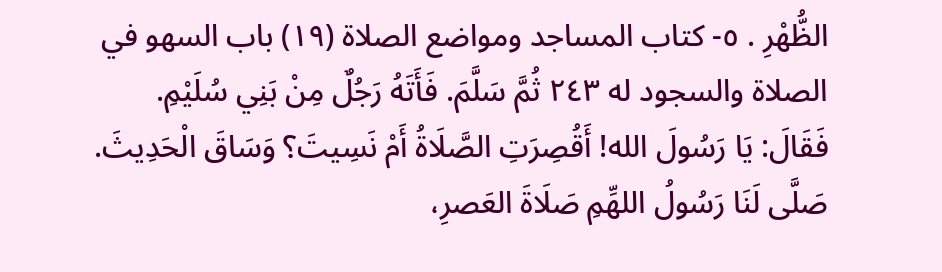الظُّهْرِ . ٥- كتاب المساجد ومواضع الصلاة (١٩) باب السهو في الصلاة والسجود له ٢٤٣ ثُمَّ سَلَّمَ. فَأَتَهُ رَجُلٌ مِنْ بَنِي سُلَيْمِ. فَقَالَ: يَا رَسُولَ الله! أَقُصِرَتِ الصَّلَاةُ أَمْ نَسِيتَ؟ وَسَاقَ الْحَدِيثَ. صَلَّى لَنَا رَسُولُ اللهِّمِ صَلَاةَ العَصرِ،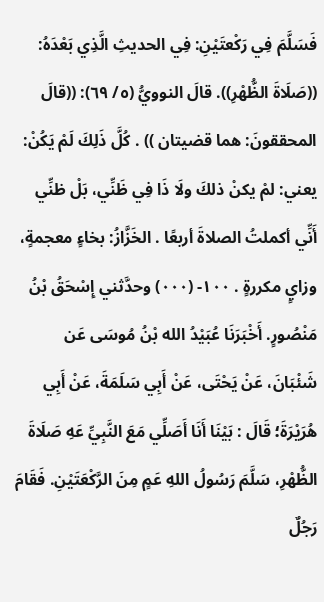فَسَلَّمَ فِي رَكْعتَيْنِ: فِي الحديثِ الَّذِي بَعْدَهُ: ((صَلَاةَ الظُّهْرِ)). قالَ النوويُّ (٥/ ٦٩): ((قالَ المحققونَ: هما قضيتان )) . كُلَّ ذَلِكَ لَمْ يَكُنْ: يعني: لمْ يكنْ ذلكَ ولَا ذَا فِي ظَنِّي، بَلْ ظنِّي أَنِّي أكملتُ الصلاةَ أربعًا . الخَزَّازُ: بخاءٍ معجمةٍ، وزايٍ مكررةٍ . ١٠٠- (٠٠٠) وحدَّثني إِسْحَقُ بْنُ مَنْصُورٍ. أَخْبَرَنَا عُبَيْدُ الله بْنُ مُوسَى عَن شَئْبَانَ، عَنْ يَحْتَى، عَنْ أَبِي سَلَمَةَ، عَنْ أَبِي هُرَيْرَةَ؛ قَالَ : بَيْنَا أَنَا أَصَلِّي مَعَ النَّبِيِّ عَهِ صَلَاةَ الظُّهْرِ، سَلَّمَ رَسُولُ اللهِ عَمٍ مِنَ الرَّكْعَتَيْنِ. فَقَامَ رَجُلٌ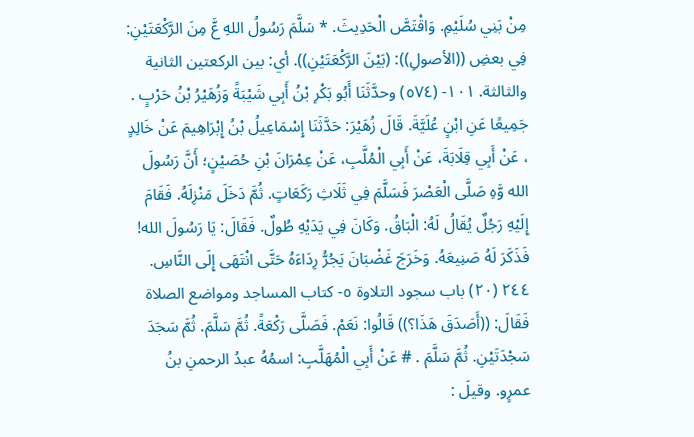مِنْ بَنِي سُلَيْمِ. وَاقْتَصَّ الْحَدِيثَ. * سَلَّمَ رَسُولُ اللهِ عَّ مِنَ الرَّكْعَتَيْنِ: فِي بعضِ ((الأصولِ)): (بَيْنَ الرَّكْعَتَيْنِ)). أي: بين الركعتين الثانية والثالثة. ١٠١- (٥٧٤) وحدَّثَنَا أَبُو بَكْرِ بْنُ أَبِي شَيْبَةً وَزُهَيْرُ بْنُ حَرْبٍ . جَمِيعًا عَنِ ابْنٍ عُلَيَّةَ. قَالَ زُهَيْرَ: حَدَّثَنَا إِسْمَاعِيلُ بْنُ إِبْرَاهِيمَ عَنْ خَالِدٍ ، عَنْ أَبِي قِلَابَةَ، عَنْ أَبِي الْمُلَّبِ، عَنْ عِمْرَانَ بْنِ حُصَيْنٍ؛ أَنَّ رَسُولَ الله وَّهِ صَلَّى الْعَصْرَ فَسَلَّمَ فِي ثَلَاثِ رَكَعَاتٍ. ثُمَّ دَخَلَ مَنْزِلَهُ. فَقَامَ إِلَيْهِ رَجُلٌ يُقَالُ لَهُ: الْبَاقُ. وَكَانَ فِي يَدَيْهِ طُولٌ. فَقَالَ: يَا رَسُولَ الله! فَذَكَرَ لَهُ صَنِيعَهُ. وَخَرَجَ غَضْبَانَ يَجُرُّ رِدَاءَهُ حَتَّى انْتَهَى إِلَى النَّاسِ. ٢٤٤ (٢٠) باب سجود التلاوة ٥- كتاب المساجد ومواضع الصلاة فَقَالَ: ((أَصَدَقَ هَذَا؟)) قَالُوا: نَعَمْ. فَصَلَّى رَكْعَةً. ثُمَّ سَلَّمَ. ثُمَّ سَجَدَ سَجْدَتَيْنِ. ثُمَّ سَلَّمَ . # عَنْ أَبِي الْمُهَلَّبِ: اسمُهُ عبدُ الرحمنِ بنُ عمرٍو. وقيلَ :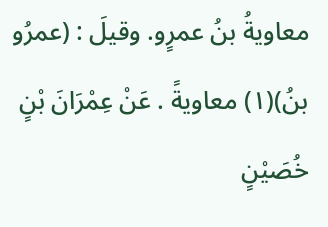معاويةُ بنُ عمرٍو. وقيلَ : (عمرُو بنُ)(١) معاويةً . عَنْ عِمْرَانَ بْنٍ خُصَيْنٍ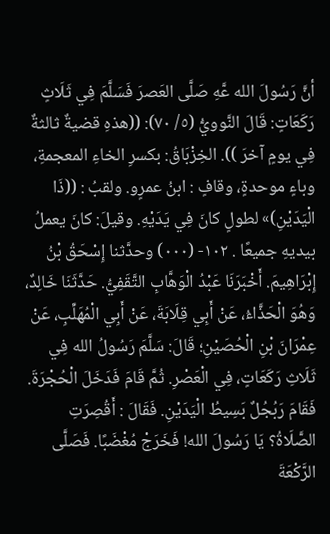أنَّ رَسُولَ الله عَّهِ صَلَّى العَصرَ فَسَلَّمَ فِي ثَلَاثٍ رَكَعَاتٍ: قَالَ النَّوويُّ (٥/ ٧٠): ((هذهِ قضيةٌ ثالثةٌ فِي يومٍ آخرَ )). الخِزْبَاقُ: بكسرِ الخاءِ المعجمةِ، وباءٍ موحدةٍ، وقافٍ : ابنُ عمرٍو. ولقبُ : ((ذَا الْيَدَيْنِ)» لطولٍ كانَ فِي يَدَيْهِ. وقيلَ: كانَ يعملُ بيديهِ جميعًا . ١٠٢- (٠٠٠) وحدَّثنا إِسْحَقُ بْنُ إِبْرَاهِيمَ. أَخْبَرَنَا عَبْدُ الْوَهَّابِ التَّقَفِيُّ. حَدَّثَنَا خَالِدٌ، وَهُوَ الْحَذَّاءُ، عَنْ أَبِي قِلَابَةَ، عَنْ أَبِي الْمُهَلِّبِ، عَنْ عِمْرَانَ بْنِ الْحُصَيْنِ؛ قَالَ: سَلَّمَ رَسُولُ الله فِي ثَلَاثِ رَكَعَاتٍ، فِي الْعَصْرِ. ثُمَّ قَامَ فَدَخَلَ الْحُجْرَةَ. فَقَامَ رَبُجُلٌ بَسِيطُ الْيَدَيْنِ. فَقَالَ : أَقُصِرَتِ الصَّلَاةُ؟ يَا رَسُولَ الله! فَخَرَجْ مُغْضَبًا. فَصَلَّى الرَّكْعَةَ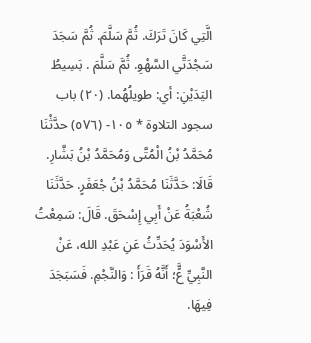الَّتِي كَانَ تَرَكَ. ثُمَّ سَلَّمَ. ثُمَّ سَجَدَ سَجْدَتَّي السَّهْوِ. ثُمَّ سَلَّمَ . بَسِيطُ اليَدَيْنِ: أي: طويلُهُما. (٢٠) باب سجود التلاوة * ١٠٥- (٥٧٦) حدَّثْنَا مُحَمَّدُ بْنُ الْمُتَّى وَمُحَمَّدُ بْنُ بَشَّارِ. قَالَا: حَدَّثَنَا مُحَمَّدُ بْنُ جْعَفَرٍ. حَدَّثَنَا شُعْبَةُ عَنْ أَبِي إِسْحَقَ. قَالَ: سَمِعْتُ الأَسْوَدَ يُحَدِّثُ عَنِ عَبْدِ الله، عَنْ النَّبِيِّ عٍَّ؛ أَنَّهُ قَرَأَ : وَالنَّجْمِ. فَسَبَجَدَ فِيهَا.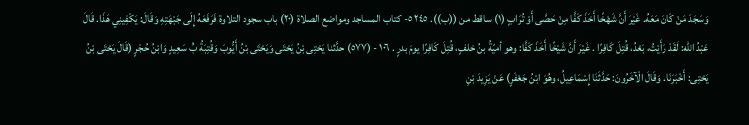وَسَجَدَ مَنْ كَانَ مَعَهُ. غَيْرَ أَنَّ شَهْخًا أَخَذَ كَفَّا مِنْ حَصَّى أَوْ تُرَابٍ (١) ساقط من ((ب)). ٢٤٥ ٥- كتاب المساجد ومواضع الصلاة (٢٠) باب سجود التلاوة فَرَفَعَهُ إِلَى جَبْهَتِهِ وَقَالَ: يَكْفِينِي هَذَا. قَالَ عَبْدُ الله: لَقَدْ رَأَيْتُ، بَعْدُ، قُتِلَ كَافِرًا . غَيْرَ أَنَّ شَيْخًا أَخَذَ كَفَّا: وهو أميّةُ بنُ خلفٍ، قُتِلَ كَافِرًا يومَ بدرٍ . ١٠٦ - (٥٧٧) حدَّثنا يَحْتِى بْنُ يَحْتَى وَيَحْتَى بْنُ أَيُّوبَ وَقُتِبَةُ بُْ سَعِيدٍ وَابْنُ حُجْرٍ (قَالَ يَحْتَى بْنُ يَحْتِى: أَخْبَرَنَا. وَقَالَ الْآخَرُونَ: حَدَّثَنَا إِسْمَاعِيلُ، وهُوَ ابْنُ جَعْفَرٍ) عَنْ يَزِيدَ بْنِ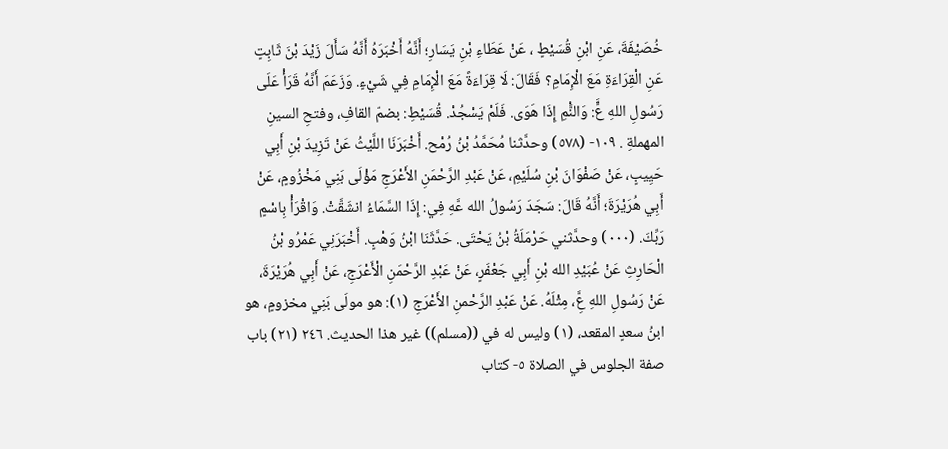خُصَيْفَةَ، عَنِ ابْنِ قُسَيْطٍ ، عَنْ عَطَاءِ بْنِ يَسَارِ؛ أَنَّهُ أَخْبَرَهُ أَنَّهُ سَأَلَ زَيْدَ بْنَ ثَابِتٍ عَنِ الْقِرَاءَةِ مَعَ الْإِمَامِ؟ فَقَالَ: لَا قِرَاءَةً مَعَ الْإِمَامِ فِي شَيْءٍ. وَزَعَمَ أَنَّهُ قَرَأْ عَلَى رَسُولِ اللهِ عٍَّ: وَالنَّْمِ إِذَا هَوَى. فَلَمْ يَسْجُدْ. قُسَيْطِ: بضمّ القافِ، وفتحِ السينِ المهملةِ . ١٠٩- (٥٧٨) وحدَّثنا مُحَمَّدُ بْنُ رُمْح. أَخْبَرَنَا اللَّيْثُ عَنْ تَزِيدَ بْنِ أَبِي حَيِيبٍ، عَنْ صَفْوَانَ بْنِ سُلَيْمِ، عَنْ عَبْدِ الرَّحْمَنِ الأَعْرَجِ مَؤْلَى بَنِي مَخْزُومٍ، عَنْ أَبِي هُرَيْرَةَ؛ أَنَّهُ قَالَ: سَجَدَ رَسُولُ الله عَّهِ فِي: إِذَا السَّمَاءُ انشَقَّتْ. وَاقْرَأْ بِاسْمٍ رَبِّكَ. (٠٠٠) وحدَّثني حَرْمَلَةُ بْنُ يَحْتَى. حَدَّثَنَا ابْنُ وَهْبٍ. أَخْبَرَنِي عَمْرُو بْنُ الْحَارِثِ عَنْ عُبَيْدِ الله بْنِ أَبِي جَعْفَرٍ، عَنْ عَبْدِ الرَّحْمَنِ الْأَعْرَجِ، عَنْ أَبِي هُرَيْرَةَ، عَنْ رَسُولِ اللهِ عَِّ، مِثْلَهُ. عَنْ عَبْدِ الرَّحْمنِ الأَعْرَجِ (١): هو مولَى بَنِي مخزومٍ، هو ابنُ سعدٍ المقعد، (١) وليس له في ((مسلم)) غير هذا الحديث. ٢٤٦ (٢١) باب صفة الجلوس في الصلاة ٥- كتاب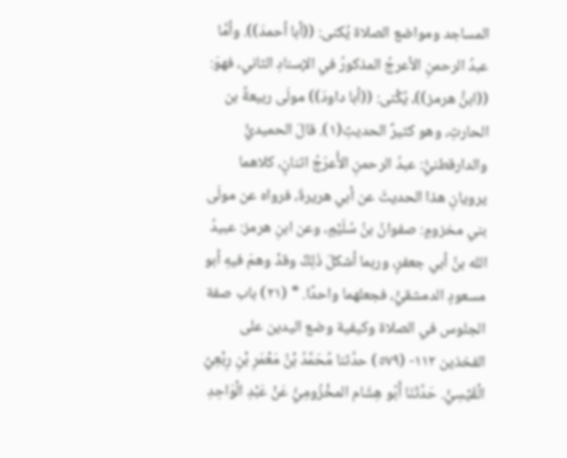المساجد ومواضع الصلاة يُكنى: ((أبا أحمدَ)). وأمَّا عبدُ الرحمنِ الأعرجُ المذكورُ في الإسنادِ الثاني، فهوَ: ((ابنُّ هرمز))، يُكْنى: ((أبا داودَ)) مولَى ربيعةً بن الحارثِ، وهو كثيرٌ الحديثِ(١). قالَ الحميديُّ والدارقطنيُّ: عبدُ الرحمنِ الأُعرّجُ اثنانٍ، كلاهما يرويانِ هذا الحديثَ عن أبي هريرةَ، فرواه عن مولَى بني مخزومٍ: صفوانُ بنُ سُلَيْمٍ، وعن ابنِ هرمز: عبيدُ الله بنُ أبي جعفرٍ، وربما أشكلَ ذَلِكٌ وقدْ وهمَ فيهِ أبو مسعودٍ الدمشقيُّ، فجعلهما واحدًا. * (٢١) باب صفة الجلوس في الصلاة وكيفية وضع اليدين على الفخذين ١١٢- (٥٧٩) حدَّثنا مُحَمَّدُ بْنُ مَعْمَرِ بْنِ رِبْعِيِّ الْقَيْسِيُّ. حَدَّثَنَا أَبُو هِشَام المخْزُومِيُّ عَنْ عَبْدِ الْوَاحِدِ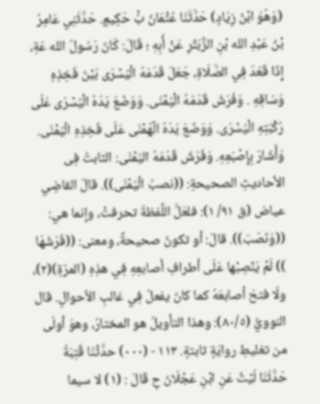(وَهُوَ ابْنُ زِيَادٍ) حَدَّثَنَا عُثْمَانُ بُْ حَكِيمٍ. حَدَّثَنِي عَامِرُ بْنُ عَبْدِ الله بْنِ الزُّبَتْرِ عَنْ أَبِهِ ؛ قَالَ: كَانَ رَسُولُ الله عَةِ، إِذَا قَعَدَ فِي الصَّلَاةِ، جَعَلَ قَدَمَهُ الْيُسْرَى بَيْنَ فَخِذِهِ وَسَاقِهِ . وَفَرَشَ قَدَمَهُ الْيُمْنَى. وَوَضَعَ يَدَهُ الْيُسْرَى عَلَى رُكْبَتِهِ الْيُسْرَى. وَوَضَعَ يَدَهُ الْهُمْنَى عَلَى فَخِذِهِ الْيُمْنَى. وَأَشَارَ بِإِصْبَعِهِ. وَفَرَشَ قَدَمَهُ اليُمْنَى: الثابتُ فِى الأحاديثِ الصحيحةِ: ((نصبُ الْيُمْنَى)). قالَ القاضِي عياض (ق ٩١/ ١): فلعَلَّ اللَّفظةَ تحرفتْ، وإنما هي: ((وَنَصَبَ)). قالَ: أو تكونُ صحيحةً، ومعنى: ((فَرَشَهَا )) لَمْ يَنْصِبْها عَلَى أطرافِ أصابعِهِ فِي هذِهِ (المرّةِ)(٢)، ولَا فتحَ أصابعَهُ كما كانَ يفعلُ فِي غالبِ الأحوالِ. قال النوويُّ (٨٠/٥): وهذا التأويلُ هو المختارُ، وهوَ أولَى من تغليطِ روايَةٍ ثابتةٍ. ١١٣ - (٠٠٠) حدَّثْنَا قُتِبَةُ حَدَّثَنَا لَيْثٌ عَنِ ابْنِ عَجْلَانَ حِ قَالَ : (١) لا سيما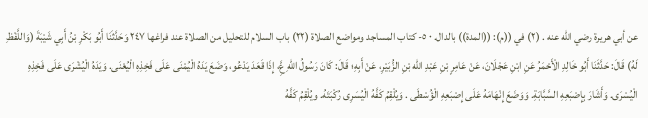عن أبي هريرة رضي الله عنه . (٢) في ((م): ((المدة)) بالدال. ٠ ٥- كتاب المساجد ومواضع الصلاة (٢٢) باب السلام للتحليل من الصلاة عند فراغها ٢٤٧ وَحَدَّثَنَا أَبُو بَكْرِ بْنُ أَبِي شَيْبَةَ (وَاللَّفْظِ لَهُ) قَالَ: حَدَّثَنَا أَبُو خَالِدِ الْأَحْمَرُ عَنِ ابْنِ عَجْلَانَ، عَنْ عَامِرٍ بْنِ عَبْدِ الله بْنِ الزُّبَيْرِ، عَنْ أَبِهِ؛ قَالَ: كَانَ رَسُولُ اللهِ عَِّ، إِذَا قَعَدَ يَدْعُو، وَضَعَ يَدَهُ الْيُمْنَى عَلَى فَخِذِهِ الْيُعْنَى. وَيَدَهُ الْيُشْرَى عَلَى فَخِذِهِ الْيُسْرَى. وَأَشَارَ بِإِصْبَعِهِ السَّبَّابَةِ. وَوَضَعَ إِنْهَامَهُ عَلَى إِصْبَعِهِ الْؤُسْطَى . وَيُلْقِمُ كَفَّهُ الْيُسَرِى رُكْبَتَهُ. ويُلْقِمُ كَفَّهُ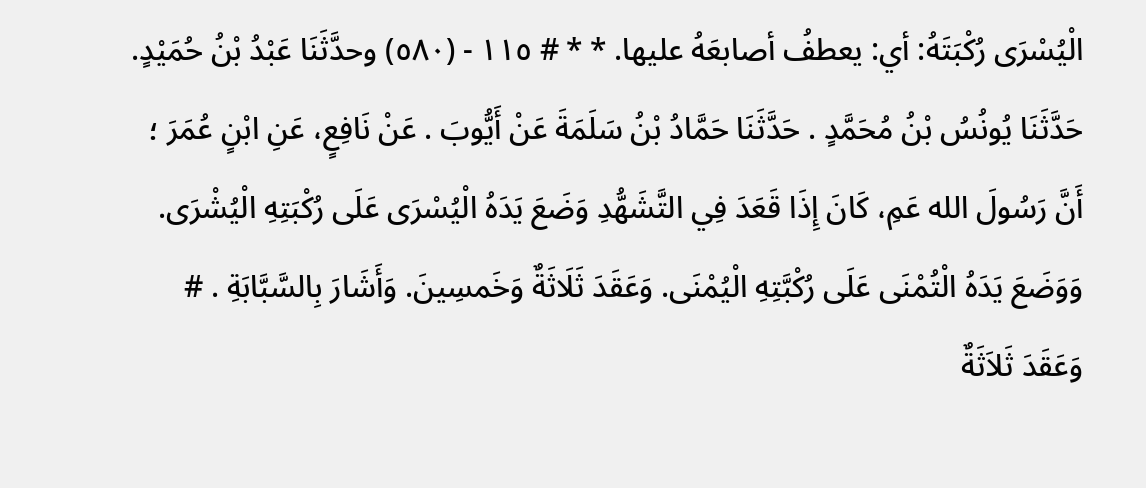الْيُسْرَى رُكْبَتَهُ: أي: يعطفُ أصابعَهُ عليها. * * # ١١٥ - (٥٨٠) وحدَّثَنَا عَبْدُ بْنُ حُمَيْدٍ. حَدَّثَنَا يُونُسُ بْنُ مُحَمَّدٍ . حَدَّثَنَا حَمَّادُ بْنُ سَلَمَةَ عَنْ أَيُّوبَ . عَنْ نَافِعٍ، عَنِ ابْنٍ عُمَرَ ؛ أَنَّ رَسُولَ الله عَمِ، كَانَ إِذَا قَعَدَ فِي التَّشَهُّدِ وَضَعَ يَدَهُ الْيُسْرَى عَلَى رُكْبَتِهِ الْيُشْرَى. وَوَضَعَ يَدَهُ الْتُمْنَى عَلَى رُكْبَّتِهِ الْيُمْنَى. وَعَقَدَ ثَلَاثَةٌ وَخَمسِينَ. وَأَشَارَ بِالسَّبَّابَةِ . # وَعَقَدَ ثَلاَثَةٌ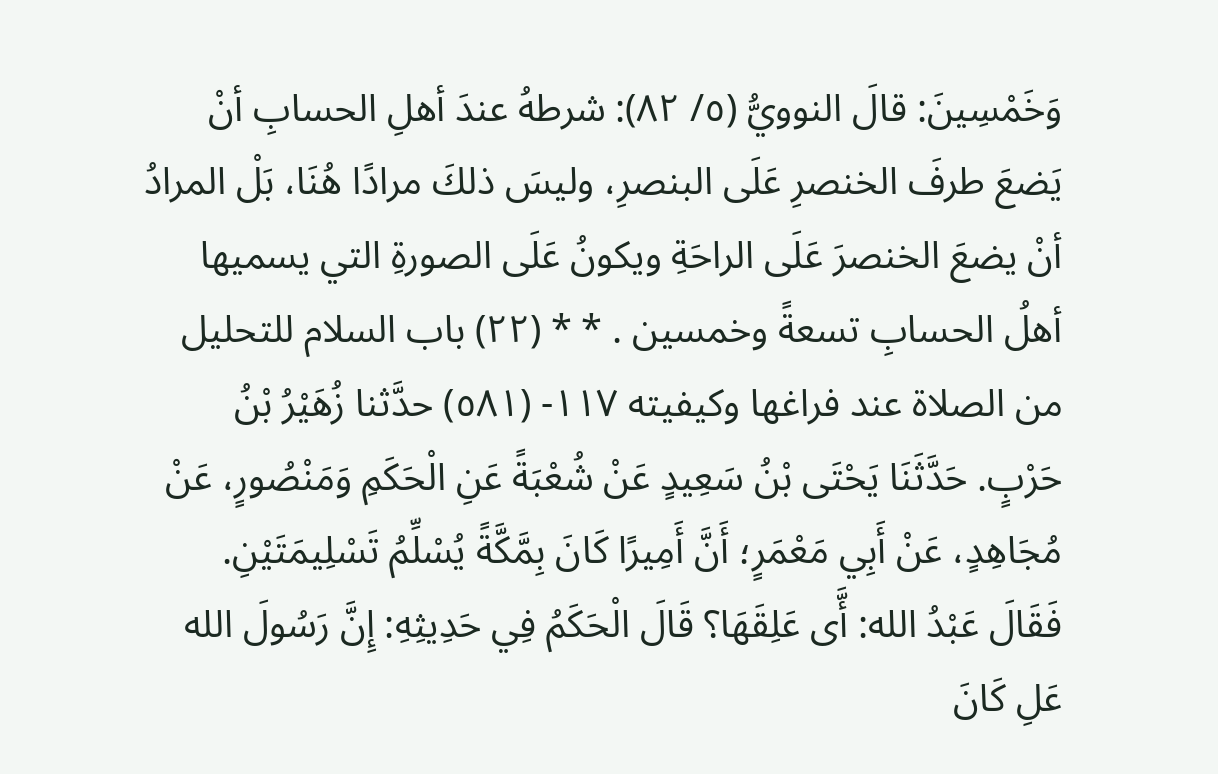وَخَمْسِينَ: قالَ النوويُّ (٥/ ٨٢): شرطهُ عندَ أهلِ الحسابِ أنْ يَضعَ طرفَ الخنصرِ عَلَى البنصرِ، وليسَ ذلكَ مرادًا هُنَا، بَلْ المرادُ أنْ يضعَ الخنصرَ عَلَى الراحَةِ ويكونُ عَلَى الصورةِ التي يسميها أهلُ الحسابِ تسعةً وخمسين . * * (٢٢) باب السلام للتحليل من الصلاة عند فراغها وكيفيته ١١٧- (٥٨١) حدَّثنا زُهَيْرُ بْنُ حَرْبٍ. حَدَّثَنَا يَحْتَى بْنُ سَعِيدٍ عَنْ شُعْبَةً عَنِ الْحَكَمِ وَمَنْصُورٍ، عَنْ مُجَاهِدٍ، عَنْ أَبِي مَعْمَرٍ؛ أَنَّ أَمِيرًا كَانَ بِمَّكَّةً يُسْلِّمُ تَسْلِيمَتَيْنِ. فَقَالَ عَبْدُ الله: أَّى عَلِقَهَا؟ قَالَ الْحَكَمُ فِي حَدِيثِهِ: إِنَّ رَسُولَ الله عَلِ كَانَ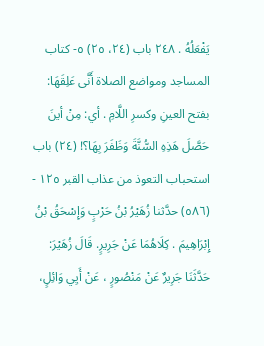يَفْعَلُهُ . ٢٤٨ باب (٢٤، ٢٥) ٥- كتاب المساجد ومواضع الصلاة أَنَّى عَلِقَهَا: بفتح العينِ وكسرِ اللَّامِ . أي: مِنْ أينَ حَصَّلَ هَذِهِ السُّنَّةَ وَظَفَرَ بِهَا؟! (٢٤) باب استحباب التعوذ من عذاب القبر ١٢٥ - (٥٨٦) حدَّثنا زُهَيْرُ بْنُ حَرْبٍ وَإِسْحَقُ بْنُ إِبْرَاهِيمَ . كِلَاهُمَا عَنْ جَرِيرٍ. قَالَ زُهَيْرَ: حَدَّثَنَا جَرِيرٌ عَنْ مَنْصُورٍ ، عَنْ أَيِي وَائِلٍ،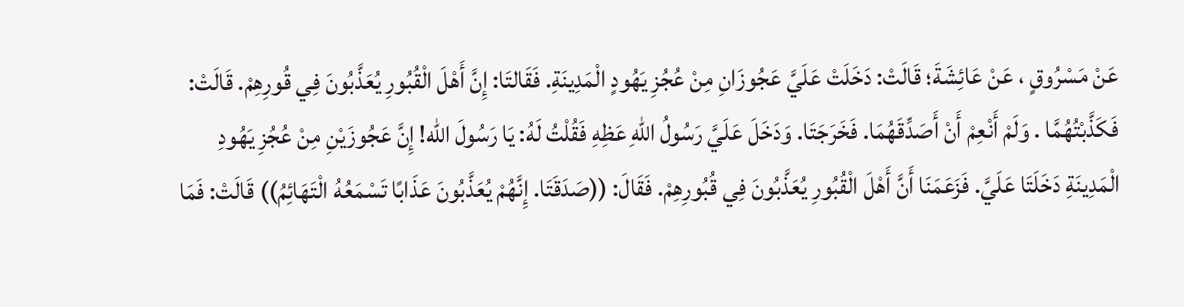عَنْ مَسْرُوقٍ ، عَنْ عَائِشَةَ؛ قَالَتْ: دَخَلَتْ عَلَيَّ عَجُوزَانِ مِنْ عُجُزِ يَهُودٍ الْمَدِينَةِ. فَقَالتَا: إِنَّ أَهْلَ الْقُبُورِ يُعَذَّبُونَ فِي قُورِهِمْ. قَالَتْ: فَكَذَّبْتُهُمَّا . وَلَمْ أَنْعِمْ أَنْ أَصَدِّقَهُمَا. فَخَرَجَتَا. وَدَخَلَ عَلَيَّ رَسُولُ اللهِ عَظِهِ فَقُلْتُ لَهُ: يَا رَسُولَ الله! إِنَّ عَجُوزَيْنِ مِنْ عُجُزِ يَهُودِ الْمَدِينَةِ دَخَلَتَا عَلَيَّ. فَزَعَمَنَا أَنَّ أَهْلَ الْقُبُورِ يُعَذَّبُونَ فِي قُبُورِهِمْ. فَقَالَ: ((صَدَقَتَا. إِنَّهُمْ يُعَذَّبُونَ عَذَابًا تَسْمَعُهُ الْتَهَائِمُ)) قَالَتْ: فَمَا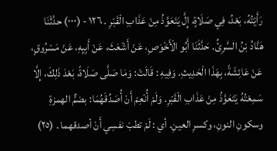رَأَيْتُهُ، بَعْدُ، فِي صَلَاةٍ، إِلَّ يَتَعَوَّذُ مِنْ عَذَابِ الْقَبْرِ . ١٢٦ - (٠٠٠) حدَّثْنَا هَنَّادُ بْنُ السَّرِئِّ. حَدَّثَنَا أَبُو الْأَخْوَصِ، عَنْ أَشْعَثَ، عَنْ أَبِيِهِ، عَنْ مَسْرُوقٍ، عَنْ عَائِشَةً، بِهَذَا الْحَدِيثِ. وَفِيهِ : قَالَتْ: وَمَا صَلَّى صَلَاةً، بَعْدَ ذَلِكَ، إِلَّا سَمِعْتُهُ يَتَعَوَّذُ مِنْ عَذَابِ الْقَبْرِ. وَلَمْ أُنْعِمْ أَنْ أُصَدِّقَهُمَا: بضمٌّ الهمزةِ وسكونِ النونِ، وكسرِ العينِ. أي : لَمْ تطبْ نفسِي أَنْ أصدقهما . (٢٥)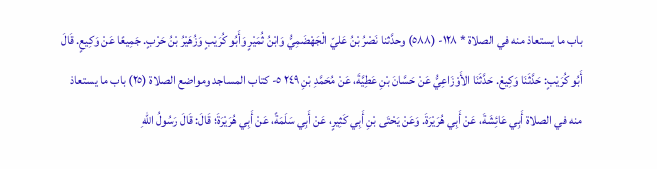باب ما يستعاذ منه في الصلاة * ١٢٨- (٥٨٨) وحدَّثنا نَصْرُ بْنُ عَليّ الْجَهْضَمِيُّ وَابْنُ ثُمَيْرٍ وَأَبُو كُرَيْبٍ وَزُهَيْرُ بْنُ حَرْبٍ. جَمِيعًا عَنْ وَكِيعٍ. قَالَ أَبُو كُرَيْبٍ: حَدَّثَنَا وَكِيعْ. حَدَّثَنَا الأَوْزَاعِيُّ عَنْ حَسَّانَ بْنِ عَطِيَّةَ، عَنْ مُحَمَّدِ بْنِ ٢٤٩ ٥- كتاب المساجد ومواضع الصلاة (٢٥) باب ما يستعاذ منه في الصلاة أَبِي عَائِشَةَ، عَنْ أَبِي هُرَيْرَةَ. وَعَنْ يَحْتَى بْنِ أَبِي كَثِيرٍ، عَنْ أَبِي سَلَمَةً، عَنْ أَبِي هُرَيْرَةَ؛ قَالَ: قَالَ رَسُولُ اللهِ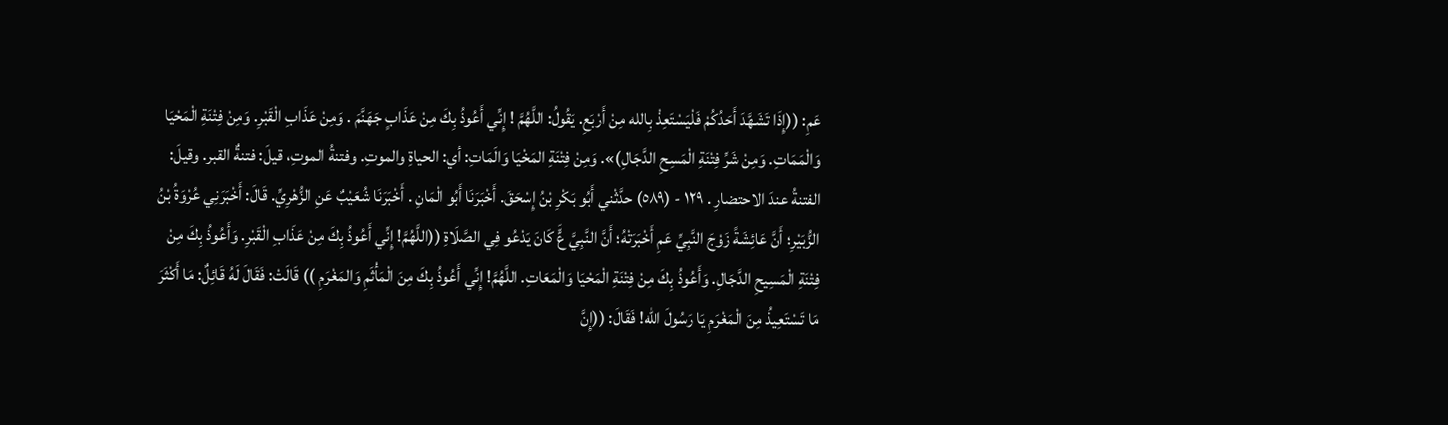عَمِ: ((إِذَا تَشَهَّدَ أَحَدُكُمْ فَلْيَسْتَعِذْ بِالله مِنْ أَرْبَعِ. يَقُولُ: اللَّهُمَّ ! إِنِّي أَعُوذُ بِكَ مِنْ عَذَابٍ جَهَنَّمَ . وَمِنْ عَذَابِ الْقَبْرِ. وَمِنْ فِتْنَةِ الْمَحْيَا وَالْمَمَاتِ. وَمِنْ شَرِّ فِتْنَةِ الْمَسِحِ الدَّجَالِ)». وَمِنْ فِتْنَةِ المَخْيَا وَالَمَاتِ: أي: الحياةِ والموتِ. وفتنةُ الموتِ، قيلَ: فتنةٌ القبر. وقيلَ: الفتنةُ عندَ الاحتضارِ . ١٢٩ - (٥٨٩) حدَّثْني أَبُو بَكْرِ بْنُ إِسْحَقَ. أَخْبَرَنَا أَبُو الْمَانِ . أَخْبَرَنَا شُعَيْبٌ عَنِ الزُّهْرِيِّ. قَالَ: أَخْبَرَنِي عُرْوَةُ بْنُ الزُّبَيْرِ؛ أَنَّ عَائِشَةً زَوْجَ النَّبِيِّ عَمِ أَخْبَرَتْهُ؛ أَنَّ النَّبِيَّ عٍَّ كَانَ يَدْعُو فِي الصَّلَاةِ ((اللَّهُمَّ! إِنِّي أَعُوذُ بِكَ مِنْ عَذَابِ الْقَبْرِ. وَأَعُوذُ بِكَ مِنْ فِتْنَةِ الْمَسِيحِ الدَّجَالِ. وَأَعُوذُ بِكَ مِنْ فِتْنَةِ الْمَحْيَا وَالْمَعَاتِ. اللَّهُمَّ! إِنِّي أَعُوذُ بِكَ مِنَ الْمَأْثَمِ وَالمَغْرَمِ )) قَالَتْ: فَقَالَ لَهُ قَائِلٌ: مَا أَكْثَرَ مَا تَسْتَعِيذُ مِنَ الْمَغْرَمِ يَا رَسُولَ الله! فَقَالَ: ((إِنَّ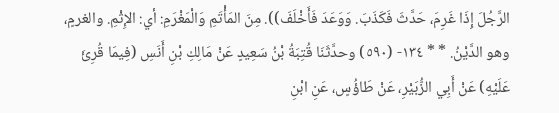الرَّجُلَ إِذَا غَرِمَ، حَدَّثَ فَكَذَبَ. وَوَعَدَ فَأَخْلَفَ)). مِنَ المَأْتَمِ وَالْمَغْرَمِ: أي: الإِثْمِ. والغرمٍ، وهو الدَّيْنُ. * * ١٣٤- (٥٩٠) وحدَّثَنَا قُتِبَةُ بْنُ سَعِيدٍ عَنْ مَالِكِ بْنِ أَنَسِ (فِيمَا قُرِئَ عَلَيْهِ) عَنْ أَبِي الزُّبَيْرِ، عَنْ طَاؤُسٍ، عَنِ ابْنِ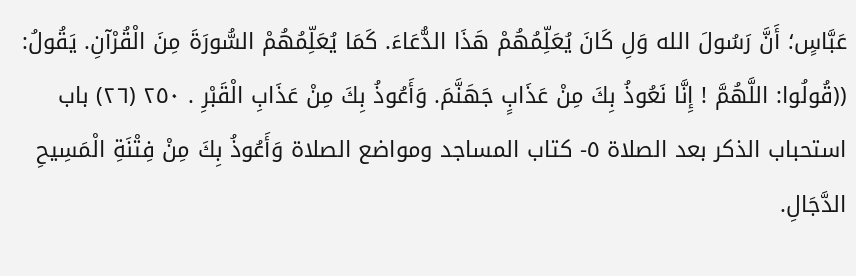عَبَّاسٍ؛ أَنَّ رَسُولَ الله وَلِ كَانَ يُعَلِّمُهُمْ هَذَا الدُّعَاءَ. كَمَا يُعَلِّمُهُمْ السُّورَةَ مِنَ الْقُرْآنِ. يَقُولُ: ((قُولُوا: اللَّهُمَّ ! إِنَّا نَعُوذُ بِكَ مِنْ عَذَابٍ جَهَنَّمَ. وَأَعُوذُ بِكَ مِنْ عَذَابِ الْقَبْرِ . ٢٥٠ (٢٦) باب استحباب الذكر بعد الصلاة ٥- كتاب المساجد ومواضع الصلاة وَأَعُوذُ بِكَ مِنْ فِتْنَةِ الْمَسِيحِ الدَّجَالِ.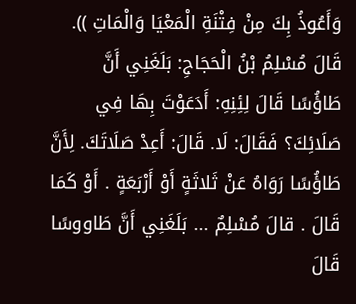وَأَعُوذُ بِكَ مِنْ فِتْنَةِ الْمَعْيَا وَالْمَاتِ )). قَالَ مُسْلِمُ بْنُ الْحَجَاجِ: بَلَغَنِي أَنَّ طَاؤُسًا قَالَ لِئِنِهِ: أَدَعَوْتَ بِهَا فِي صَلَائِكَ؟ فَقَالَ: لَا. قَالَ: أَعِدْ صَلَاتَكَ. لِأَنَّ طَاؤُسًا رَوَاهُ عَنْ ثَلاثَةٍ أَوْ أَرْبَعَةٍ . أَوْ كَمَا قَالَ . قالَ مُسْلِمٌ ... بَلَغَنِي أَنَّ طَاووسًا قَالَ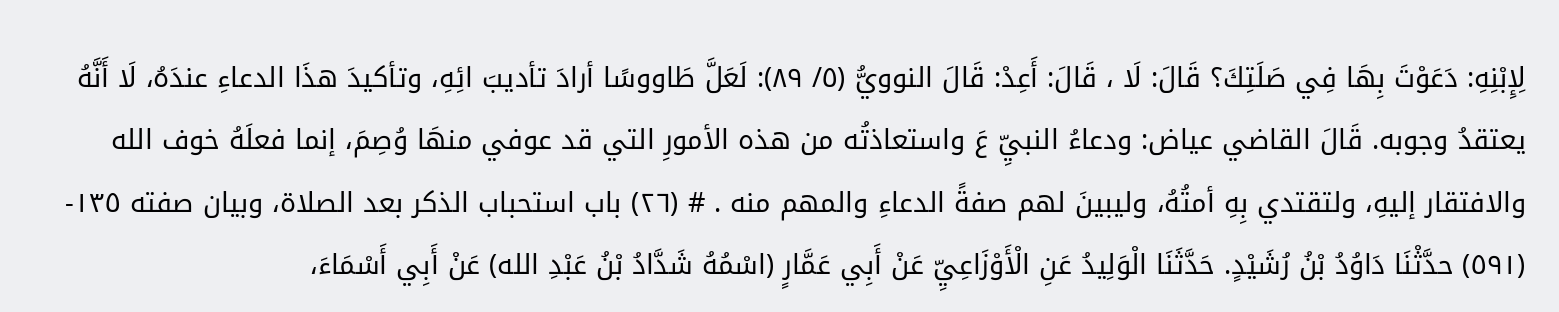لِإِبْنِهِ: دَعَوْتَ بِهَا فِي صَلَتِكَ؟ قَالَ: لَا ، قَالَ: أَعِدْ: قَالَ النوويُّ (٥/ ٨٩): لَعَلَّ طَاووسًا أرادَ تأديبَ ائِهِ، وتأكيدَ هذَا الدعاءِ عندَهُ، لَا أَنَّهُ يعتقدُ وجوبه. قَالَ القاضي عياض: ودعاءُ النبيِّ عَ واستعاذتُه من هذه الأمورِ التي قد عوفي منهَا وُصِمَ، إنما فعلَهُ خوف الله والافتقار إليهِ، ولتقتدي بِهِ أمتُهُ، وليبينَ لهم صفةً الدعاءِ والمهم منه . # (٢٦) باب استحباب الذكر بعد الصلاة، وبيان صفته ١٣٥- (٥٩١) حدَّثْنَا دَاوُدُ بْنُ رُشَيْدٍ. حَدَّثَنَا الْوَلِيدُ عَنِ الْأَوْزَاعِيِّ عَنْ أَبِي عَمَّارٍ (اسْمُهُ شَدَّادُ بْنُ عَبْدِ الله) عَنْ أَبِي أَسْمَاءَ،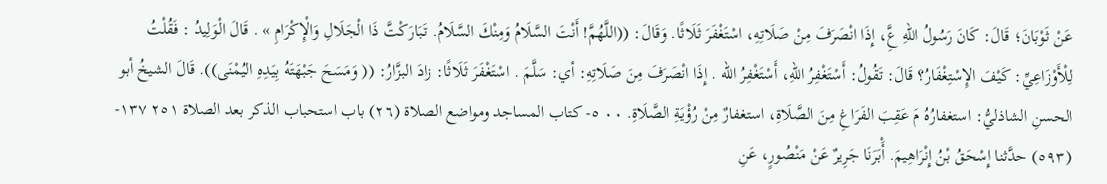عَنْ ثَوْبَانَ؛ قَالَ: كَانَ رَسُولُ اللهِ عَِّ، إِذَا انْصَرَفَ مِنْ صَلَاتِهِ، اسْتَغْفَرَ ثَلَاثًا. وَقَالَ: ((اللَّهُمَّ! أَنْتَ السَّلَامُ وَمِنْكَ السَّلَامُ. تَبَارَكْتَّ ذَا الْجَلَالِ وَالْإِكْرَامِ » . قَالَ الْوَلِيدُ : فَقُلْتُ لِلْأَوْزَاعِيِّ: كَيْفَ الإِسْتِغْفَارُ؟ قَالَ: تَقُولُ: أَسْتَغْفِرُ اللهِ، أَسْتَغْفِرُ الله . إِذَا انْصَرَفَ مِنَ صَلَاتِهِ: أي: سَلَّمَ . اسْتَغْفَرَ ثَلَاثًا: زادَ البزَّارُ: (( وَمَسَحَ جَبْهَتَهُ بِيَدِهِ اليُمْنَى)). قَالَ الشيخُ أبو الحسنِ الشاذليُّ: استغفارُهُ مَ عَقِبَ الفَرَاغِ مِنَ الصَّلَاةِ، استغفارٌ مِنْ رُؤْيَةِ الصَّلَاةِ. ٠٠ ٥- كتاب المساجد ومواضع الصلاة (٢٦) باب استحباب الذكر بعد الصلاة ٢٥١ ١٣٧- (٥٩٣) حدَّثنا إِسْحَقُ بْنُ إِنْرَاهِيمَ. أَْبَرَنَا جَرِيرٌ عَنْ مَنْصُورٍ، عَنِ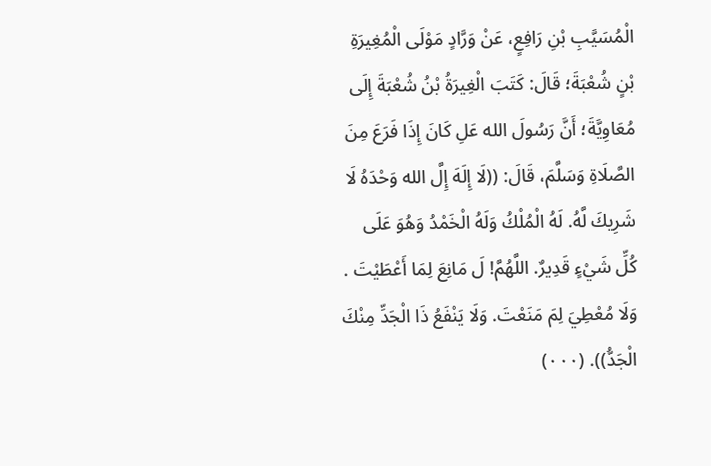الْمُسَيَّبِ بْنِ رَافِعٍ، عَنْ وَرَّادٍ مَوْلَى الْمُغِيرَةِ بْنٍ شُعْبَةَ؛ قَالَ: كَتَبَ الْغِيرَةُ بْنُ شُعْبَةَ إِلَى مُعَاوِيَّةَ؛ أَنَّ رَسُولَ الله عَلِ كَانَ إِذَا فَرَعَ مِنَ الصَّلَاةِ وَسَلَّمَ، قَالَ: ((لَا إِلَهَ إِلَّ الله وَحْدَهُ لَا شَرِيكَ لَّهُ. لَهُ الْمُلْكُ وَلَهُ الْخَمْدُ وَهُوَ عَلَى كُلِّ شَيْءٍ قَدِيرٌ. اللَّهُمَّ! لَ مَانِعَ لِمَا أَعْطَيْتَ . وَلَا مُعْطِيَ لِمَ مَنَعْتَ. وَلَا يَنْفَعُ ذَا الْجَدِّ مِنْكَ الْجَدُّ)). (٠٠٠)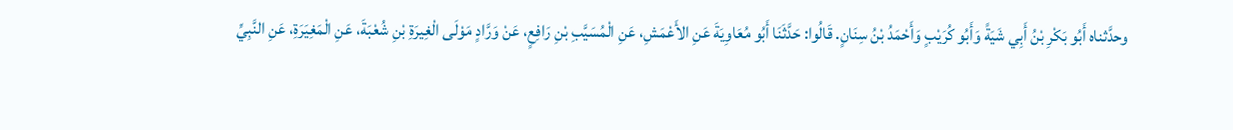وحدَّثناه أَبُو بَكْرِ بْنُ أَبِي شَيَةً وَأَبُو كُرَيْبٍ وَأَحْمَدُ بْنُ سِنَانٍ. قَالُوا: حَدَّثَنَا أَبُو مُعَاوِيَةَ عَنِ الأَعْمَشِ، عَنِ الْمُسَيَّبِ بْنِ رَافِعٍ، عَنْ وَرَّادٍ مَوْلَى الْغِيرَةِ بْنِ شُعْبَةَ، عَنِ الْمَغِيَرَةِ، عَنِ النَّبِيِّ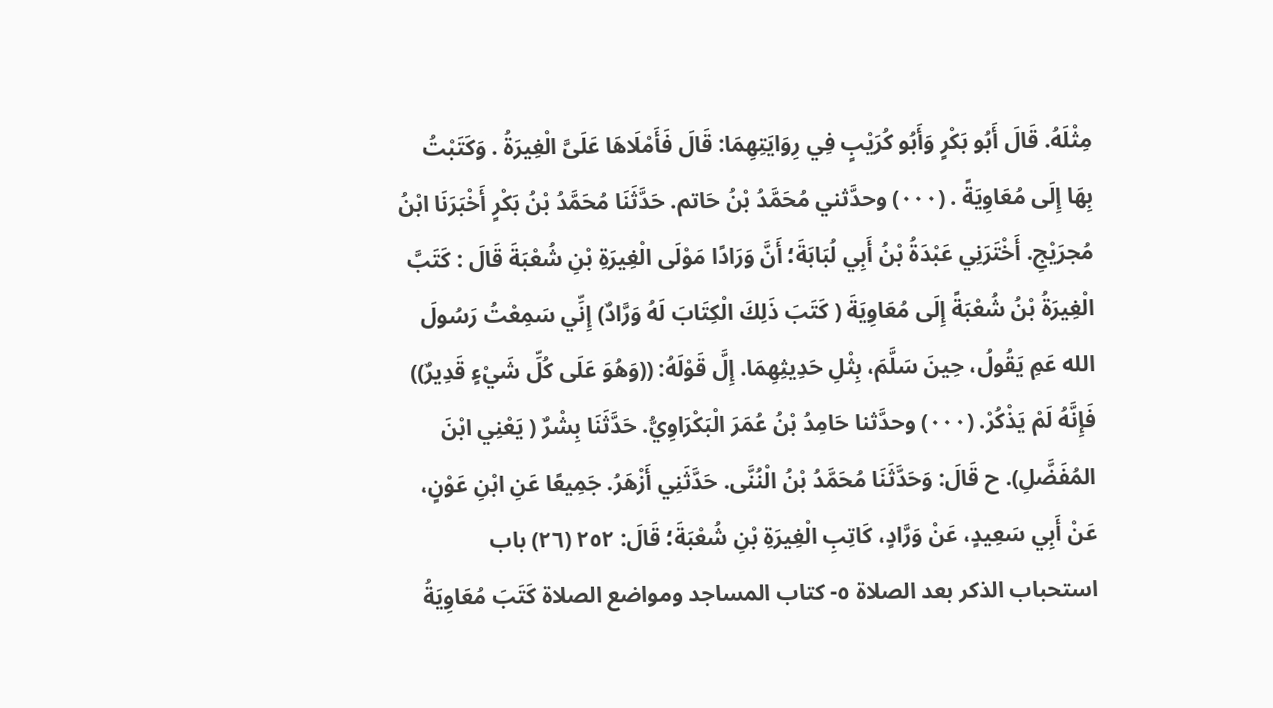مِثْلَهُ. قَالَ أَبُو بَكْرٍ وَأَبُو كُرَيْبٍ فِي رِوَايَتِهِمَا: قَالَ فَأَمْلَاهَا عَلَىَّ الْغِيرَةُ . وَكَتَبْتُ بِهَا إِلَى مُعَاوِيَةً . (٠٠٠) وحدَّثني مُحَمَّدُ بْنُ حَاتم. حَدَّثَنَا مُحَمَّدُ بْنُ بَكْرٍ أَخْبَرَنَا ابْنُ مُجرَيْجِ. أَخْتَرَنِي عَبْدَةُ بْنُ أَبِي لُبَابَةَ؛ أَنَّ وَرَادًا مَوْلَى الْغِيرَةِ بْنِ شُعْبَةَ قَالَ : كَتَبَّ الْغِيرَةُ بْنُ شُعْبَةً إِلَى مُعَاوِيَةَ ( كَتَبَ ذَلِكَ الْكِتَابَ لَهُ وَرَّادٌ) إِنِّي سَمِعْتُ رَسُولَ الله عَمِ يَقُولُ، حِينَ سَلَّمَ، بِثْلِ حَدِيثِهِمَا. إِلَّ قَوْلَهُ: ((وَهُوَ عَلَى كُلِّ شَيْءٍ قَدِيرٌ)) فَإِنَّهُ لَمْ يَذْكُرْ. (٠٠٠) وحدَّثنا حَامِدُ بْنُ عُمَرَ الْبَكْرَاوِيُّ. حَدَّثَنَا بِشْرٌ ( يَعْنِي ابْنَ المُفَضَّلِ). ح قَالَ: وَحَدَّثَنَا مُحَمَّدُ بْنُ الْنُنَّى. حَدَّثَنِي أَزْهَرُ. جَمِيعًا عَنِ ابْنِ عَوْنٍ، عَنْ أَبِي سَعِيدٍ، عَنْ وَرَّادٍ، كَاتِبِ الْغِيرَةِ بْنِ شُعْبَةَ؛ قَالَ: ٢٥٢ (٢٦) باب استحباب الذكر بعد الصلاة ٥- كتاب المساجد ومواضع الصلاة كَتَبَ مُعَاوِيَةُ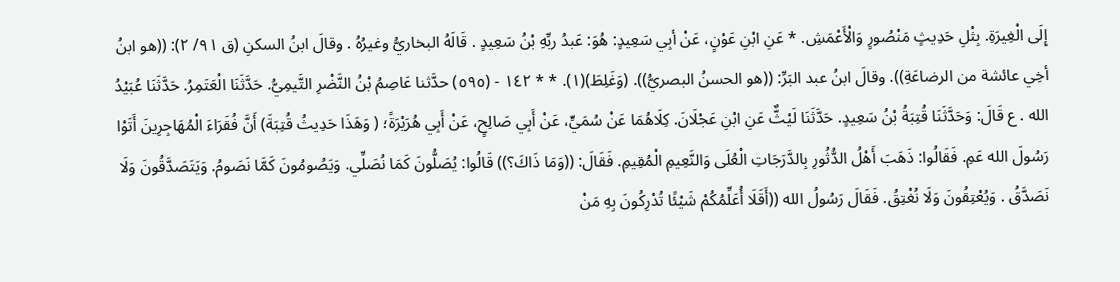إِلَى الْغِيرَةِ. بِثْلِ حَدِيثٍ مَنْصُورٍ وَالْأَعْمَشِ. * عَنِ ابْنِ عَوْنٍ، عَنْ أبِي سَعِيدٍ: هُوَ: عَبدُ ربِّهِ بْنُ سَعِيدٍ . قَالَهُ البخاريُّ وغيرُهُ . وقالَ ابنُ السكنِ (ق ٩١/ ٢): ((هو ابنُ أخِي عائشة من الرضاعَةِ)). وقالَ ابنُ عبد البَرِّ: ((هو الحسنُ البصريُّ)). (وَغَلِطَ)(١). * * ١٤٢ - (٥٩٥) حدَّثنا عَاصِمُ بْنُ النَّضْرِ التَّيمِيُّ. حَدَّثَنَا الْعَتَمِرُ. حَدَّثَنَا عُبَيْدُ الله . ع قَالَ: وَحَدَّثَنَا قُتِبَةُ بْنُ سَعِيدٍ. حَدَّثَنَا لَيْثٌّ عَنِ ابْنِ عَجْلَانَ. كِلَاهُمَا عَنْ سُمَيٍّ، عَنْ أَبِي صَالِحٍ، عَنْ أَبِي هُرَيْرَةً؛ ( وَهَذَا حَدِيثُ قُتِبَةَ) أَنَّ فُقَرَاءَ الْمُهَاجِرِينَ أَتَوْا رَسُولَ الله عَمِ. فَقَالُوا: ذَهَبَ أَهْلُ الدُّثُورِ بِالدَّرَجَاتِ الْعُلَى وَالنَّعِيمِ الْمُقِيمِ. فَقَالَ: ((وَمَا ذَاكَ؟)) قَالُوا: يُصَلُّونَ كَمَا نُصَلِّي. وَيَصُومُونَ كَمَّا نَصَومُ. وَيَتَصَدَّقُونَ وَلَا نَصَدَّقُ . وَيُعْتِقُونَ وَلَا نُغْتِقُ. فَقَالَ رَسُولُ الله ((أَقَلَا أُعَلِّمُكُمْ شَيْئًا تُدْرِكُونَ بِهِ مَنْ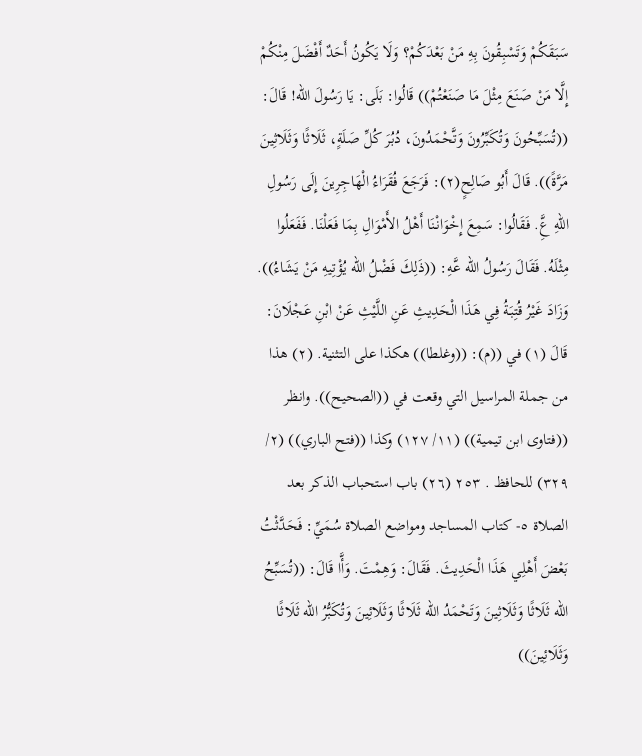سَبَقَكُمْ وَتَسْبِقُونَ بِهِ مَنْ بَعْدَكُمْ؟ وَلَا يَكُونُ أَحَدٌ أَفْضَلَ مِنْكُمْ إِلَّا مَنْ صَنَعَ مِثْلَ مَا صَنَعْتُمْ)) قَالُوا: بَلَى: يَا رَسُولَ الله! قَالَ: ((تُسَبِّحُونَ وَتُكَبِّرُونَ وَتَّحْمَدُونَ، دُبُرَ كُلِّ صَلَةٍ، ثَلَاثًا وَثَلَاثِينَ مَرَّةً)). قَالَ أَبُو صَالِحٍ(٢): فَرَجَعَ فُقَرَاءُ الْهَاجِرِينَ إِلَى رَسُولِ اللهِ عَِّ. فَقَالُوا: سَمِعَ إِخْوَانْنَا أَهْلُ الأَمْوَالِ بِمَا فَعَلْنَا. فَفَعَلُوا مِثْلَهُ. فَقَالَ رَسُولُ الله عَّهِ: ((ذَلِكَ فَضْلُ الله يُؤْتِيهِ مَنْ يَشَاءُ)). وَزَادَ غَيْرُ قُتِبَةُ فِي هَذَا الْحَدِيثِ عَنِ اللَّيْثِ عَنْ ابْنِ عَجْلَانَ: قَالَ (١) في ((م): ((وغلطا)) هكذا على التثنية. (٢) هذا من جملة المراسيل التي وقعت في ((الصحيح)). وانظر ((فتاوى ابن تيمية)) (١١/ ١٢٧) وكذا ((فتح الباري)) (٢/ ٣٢٩) للحافظ . ٢٥٣ (٢٦) باب استحباب الذكر بعد الصلاة ٥- كتاب المساجد ومواضع الصلاة سُمَيِّ: فَحَدَّثْتُ بَعْضَ أَهْلِي هَذَا الْحَدِيثَ. فَقَالَ: وَهِمْتَ. وَأَّا قَالَ: ((تُسَبِّحُ الله ثَلَاثًا وَثَلَاثِينَ وَتَحْمَدُ الله ثَلَاثًا وَثَلَائِينَ وَتُكَبُّرُ الله ثَلَاثًا وَثَلَائِينَ))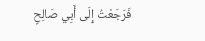فَرَجَعْتُ إِلَى أَبِي صَالِحٍ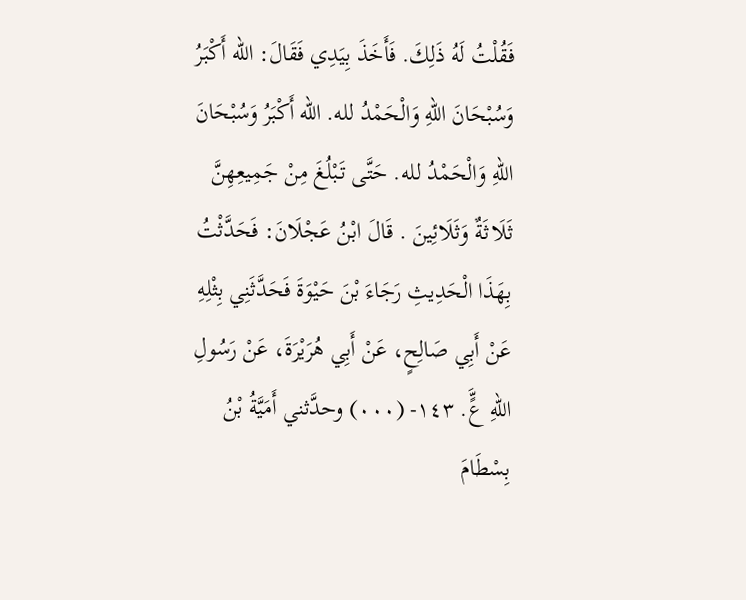فَقُلْتُ لَهُ ذَلِكَ. فَأَخَذَ بِيَدِي فَقَالَ: الله أَكْبَرُ وَسُبْحَانَ اللهِ وَالْحَمْدُ لله. الله أَكْبَرُ وَسُبْحَانَ اللهِ وَالْحَمْدُ لله. حَتَّى تَبْلُغَ مِنْ جَمِيعِهِنَّ ثَلَاثَةٌ وَثَلَائِينَ . قَالَ ابْنُ عَجْلَانَ: فَحَدَّثْتُ بِهَذَا الْحَدِيثِ رَجَاءَ بْنَ حَيْوَةَ فَحَدَّثَنِي بِثْلِهِ عَنْ أَبِي صَالِحٍ، عَنْ أَبِي هُرَيْرَةَ، عَنْ رَسُولِ اللهِ عٍَّ. ١٤٣- (٠٠٠) وحدَّثني أَمَيَّةُ بْنُ بِسْطَامَ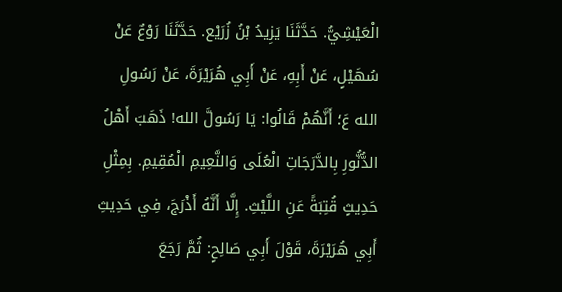الْعَيْشِيُّ. حَدَّثَنَا يَزِيدُ بْنُ زُرَيْع. حَدَّثَنَا رَوْعٌ عَنْ سُهَيْلٍ، عَنْ أَبِهِ، عَنْ أَبِي هُرَيْرَةَ، عَنْ رَسُولِ الله عَ؛ أَنَّهُمْ قَالُوا: يَا رَسُولَّ الله! ذَهَبَ أَهْلُ الدُّنُّورِ بِالدَّرَجَاتِ الْعُلَى وَالنَّعِيمِ الْمُقِيمِ. بِمِثْلِ حَدِيثٍ قُتِبَةً عَنِ اللَّيْثِ. إِلَّا أَنَّهُ أَذْرَجَ، فِي حَدِيثِ أَبِي هُرَيْرَةَ، قَوْلَ أَبِي صَالِحٍ: ثُمَّ رَجَعَ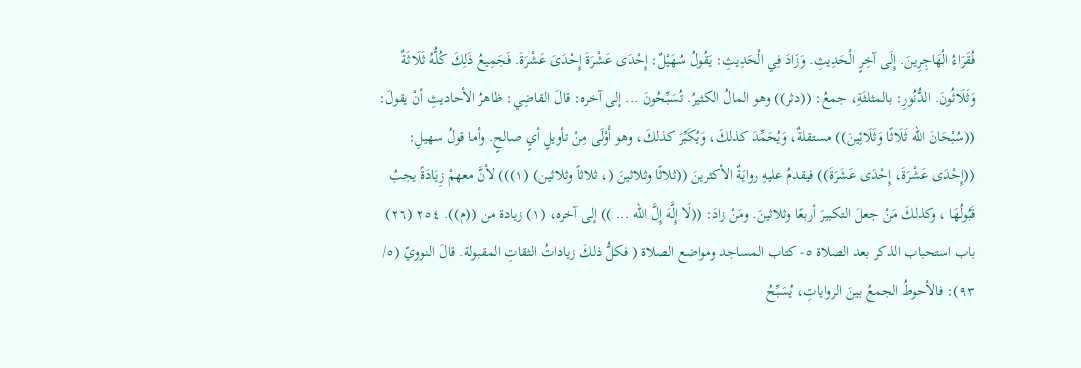فُقَرَاءُ الْهَاجِرِينَ. إِلَى آخِرٍ الْحَدِيثِ. وَزَادَ فِي الْحَدِيثِ: يَقُولُ سُهَيْلٌ: إِحْدَى عَشْرَةَ إِحْدَىَ عَشْرَةَ. فَجَمِيعُ ذَلِكَ كُلُّهُ ثَلَاثَةٌ وَثَلَاثُونَ. الدُّنُورِ: بالمثلثَةِ، جمعُ: ((دثر)) وهو المالُ الكثيرُ. تُسَبِّحُونَ ... إلى آخره: قالَ القاضِي: ظاهرُ الأحاديثِ أنْ يقولَ: ((سُبْحَانَ الله ثَلَاثًا وَثَلَائِينَ)) مستقلةٌ، وَيُحَمِّدَ كذلكَ، وَيُكَبِّرَ كذلكَ، وهو أَوْلَى مِنْ تأويلٍ أيٍ صالحٍ. وأما قولُ سهيلِ: ((إِحْدَى عَشْرَةَ، إِحْدَى عَشَرَةَ)) فيقدمُ عليهِ روايَةٌ الأكثرينَ ((ثلاثًا وثلاثينَ (، ثلاثاً وثلاثين) (١))) لأنَّ معهمْ زِيَادَةً يجبُ قَبُولُهَا ، وكذلكَ مَنْ جعلَ التكبيرَ أربعًا وثلاثينَ. ومَنْ زادَ: ((لَا إِلَّهَ إِلَّ الله ... )) إلى آخره، (١) زيادة من ((م)). ٢٥٤ (٢٦) باب استحباب الذكر بعد الصلاة ٥- كتاب المساجد ومواضع الصلاة ( فكلُّ ذلكَ زياداتُ الثقاتِ المقبولة. قالَ النوويّ (٥/ ٩٣): فالأحوطُ الجمعُ بينَ الرواياتِ، يُسَبِّحُ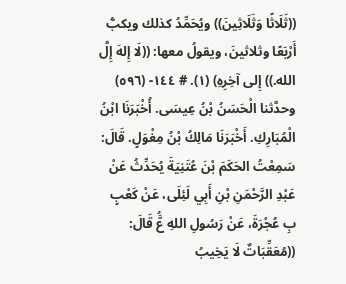((ثَلَاثًا وَثَلَاثِينَ)) ويُحَمِّدُ كذلك ويكبُّ أَرْبَعًا وثلاثينَ، ويقولُ معها: ((لَا إِلهَ إِلَّ الله.)) إِلى آخِرِهِ) (١). # ١٤٤- (٥٩٦) وحدَّثنا الْحَسَنُ بْنُ عِيسَى. أُخْبَرَنَا ابْنُ الْمُبَارِكِ. أَخْبَرَنَا مَالِكُ بْنُ مِغْوَلٍ. قَالَ: سَمِعْتُ الحَكَمَ بْنَ عُتَنِيَةَ يُحَدِّثُ عَنْ عَبْدِ الرَّحْمَنِ بْنِ أَبِي لَئِلَى، عَنْ كَعْبٍ بِ عُجْرَةَ، عَنْ رَسُولِ اللهِ عَُّ قَالَ: ((مُعَقِّبَاتٌ لَا يَخِيبُ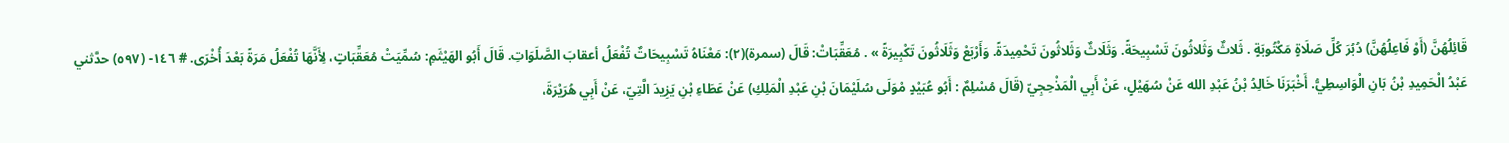قَائِلُهُنَّ (أَوْ فَاعِلُهُنَّ) دُبُرَ كُلِّ صَلَاةٍ مَكْتُوبَةٍ . ثَلاثٌ وَثَلاثُونَ تَسْبِيحَةً. وَثَلَاثٌ وَثَلاثُونَ تَحْمِيدَةً. وَأَرْبَعْ وَثَلَاثُونَ تَكْبِيرَةً » . مُعَقِّبَاتْ: قَالَ (سمرة)(٢): مَعْنَاهُ تَسْبِيحَاتٌ تُفْعَلُ أعقابَ الصَّلَوَاتِ. قَالَ أَبُو الهَيْثَمِ: سُمِّيَتْ مُعَقِّبَاتٍ، لِأَنَّهَا تُفْعَلُ مَرَةً بَعْدَ أُخْرَى. # ١٤٦- (٥٩٧) حدَّثني عَبْدُ الْحَمِيدِ بْنُ بَانِ الْوَاسِطِيُّ. أَخْبَرَنَا خَالِدُ بْنُ عَبْدِ الله عَنْ سُهَيْلٍ، عَنْ أَبِي الْمَذْحِجِيّ (قَالَ مُسْلِمٌ : أَبُو عُبَيْدٍ مْوَلَى سُلَيْمَانَ بْنِ عَبْدِ الْمَلِكِ) عَنْ عَطَاءِ بْنِ يَزِيدَ الَّتِيّ، عَنْ أَبِي هُرَيْرَةَ،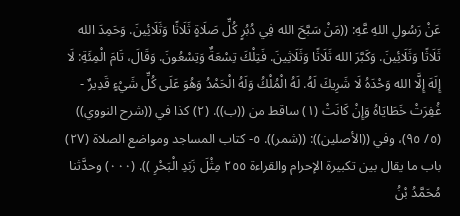عَنْ رَسُولِ اللهِ عَّهِ: ((مَنْ سَبَّحَ الله فِي دُبُرٍ كُلِّ صَلَاةٍ ثَلَاثًا وَثَلَائِينَ. وَحَمِدَ الله ثَلَاثًا وَثَلَائِينَ. وَكَبَّرَ الله ثَلَاثًا وَثَلَاثِينَ. فَتِلْكَ تِسْعَةٌ وَتِسْعُونَ. وَقَالَ، تَامَ الْمِئَةِ: لَا إِلَهَ إِلَّا الله وَحْدَهُ لَا شَرِيكَ لَهُ. لَهُ الْمُلْكُ وَلَهُ الْحَمْدُ وَهُوَ عَلَى كُلِّ شَيْءٍ قَدِيرٌ - غُفِرَتْ خَطَايَاهُ وَإِنْ كَانَتْ (١) ساقط من ((ب)). (٢) كذا في ((شرح النووي)) (٥/ ٩٥)، وفي ((الأصلين)): ((شمر)). ٥- كتاب المساجد ومواضع الصلاة (٢٧) باب ما يقال بين تكبيرة الإحرام والقراءة ٢٥٥ مِثْلَ زَبَدِ الْبَحْرِ )). (٠٠٠) وحدَّثنا مُحَمَّدُ بْنُ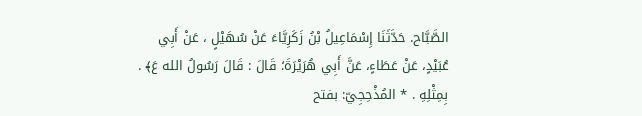الصَّبَّاح. حَدَّثَنَا إِسْمَاعِيلُ بْنُ زَكَرِيَّاءَ عَنْ سُهَيْلٍ ، عَنْ أَبِي عُبَيْدٍ، عَنْ عَطَاءٍ، عَنَّ أَبِي هُرَيْرَةَ؛ قَالَ : قَالَ رَسُولُ الله عَ﴾ . بِمِثْلِهِ . * المُذْحِجِيّ: بفتح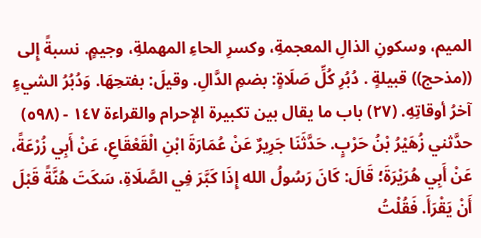الميم، وسكونِ الذالِ المعجمةِ، وكسرِ الحاءِ المهملةِ، وجيمٍ. نسبةً إِلى ((مذحج)) قبيلةٍ . دُبُرِ كُلِّ صَلَاةٍ: بضمِ الدَّالِ. وقيلَ: بفتحِهَا. وَدُبُرُ الشيءٍ آخرُ أوقاتِهِ. (٢٧) باب ما يقال بين تكبيرة الإحرام والقراءة ١٤٧ - (٥٩٨) حدَّثني زُهَيْرُ بْنُ حَرْبٍ. حَدَّثَنَا جَرِيرٌ عَنْ عُمَارَةَ ابْنِ الْقَعْقَاعِ، عَنْ أَبِي زُرْعَةً، عَنْ أَبِي هُرَيْرَةَ؛ قَالَ: كَانَ رَسُولُ الله إِذَا كَبَّرَ فِي الصَّلَاةِ، سَكَتَ هُنَّةً قَبْلَ أَنْ يَقْرَأَ. فَقُلْتُ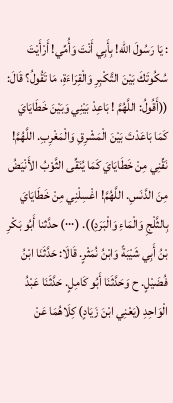: يَا رَسُولَ الله! بِأَبِي أَنْتَ وَأُمِّي! أَرْأَيْتَ سُكُوتَكَ بَيْنَ التَّكْبِرِ وَالْقِرَاءَةِ، مَا تَقُولُ؟ قَالَ: ((أَقُولُ: اللَّهُمَّ ! بَاعِدْ بَيْنِي وَبَيْنَ خَطَايَايَ كَمَا بَاعَدْتَ بَيْنَ الْمَشْرِقِ وَالْمَغْرِبِ. اللَّهُمَّ! نَقِّنِي مِنْ خَطَايَايَ كَمَا يُنَقِّى الثَّوْبُ الأَنْيَضُ مِنَ الدَّنَسِ. اللَّهُمَّ! اغْسِلْنِي مِنْ خَطَايَايَ بِالثَّلْجِ وَالْمَاءِ وَالْبَرَدِ)). (٠٠٠) حدَّثنا أَبُو بَكْرِ بْنُ أَبِي شَيْبَةً وَابْنُ نُمَثْرٍ. قَالَا: حَدَّثَنَا ابْنُ فُضَيْلٍ. ح وَحَدَّثَنَا أَبُو كَامِلٍ. حَدَّثَنَا عَبْدُ الْوَاحِدِ (يَعْنِي ابْنَ زَيَادٍ) كِلَاهُمَا عَنْ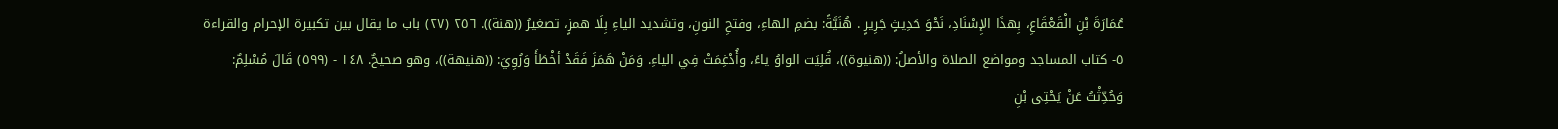عُمَارَةَ بْنِ الْقَعْقَاعِ، بِهذَا الإِسْنَادِ، نَحْوَ حَدِيثٍ جَرِيرٍ . هُنَيَّةً: بضمِ الهاءِ، وفتحِ النونِ، وتشديد الياءِ بِلَا همزٍ، تصغيرُ ((هنة)). ٢٥٦ (٢٧) باب ما يقال بين تكبيرة الإحرام والقراءة ٥- كتاب المساجد ومواضع الصلاة والأصلُ: ((هنيوة))، قُلِيَت الواوُ ياءً، وأُدْغِمَتْ فِي الياءِ. وَمَنْ هَمَزَ فَقَدْ أخْطَأَ وَرُوِيَ: ((هنيهة))، وهو صحيحٌ. ١٤٨ - (٥٩٩) قَالَ مُسْلِمٌ: وَحُدِّثْتُ عَنْ يَحْتِى بْنِ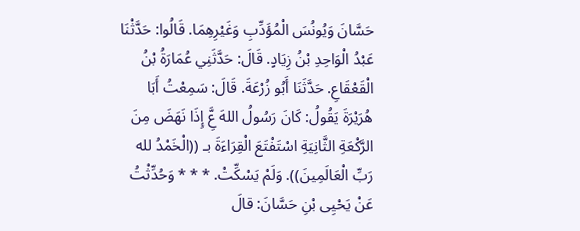حَسَّانَ وَيُونُسَ الْمُؤَدِّبِ وَغَيْرِهِمَا. قَالُوا: حَدَّثْنَا عَبْدُ الْوَاحِدِ بْنُ زِيَادٍ. قَالَ: حَدَّثَنِي عُمَارَةُ بْنُ الْقَعْقَاعِ. حَدَّثَنَا أَبُو زُرْعَةَ. قَالَ: سَمِعْتُ أَبَا هُرَيْرَةَ يَقُولُ: كَانَ رَسُولُ اللهَ عَِّ إِذَا نَهَضَ مِنَ الرَّكْعَةِ الثَّانِيَةِ اسْتَفْتَعَ الْقِرَاءَةَ بـ ((الْخَمْدُ لله رَبِّ الْعَالَمِينَ)). وَلَمْ يَسْكِّتْ. * * * وَحُدِّثْتُ عَنْ يَحْيِى بْنِ حَسَّانَ: قالَ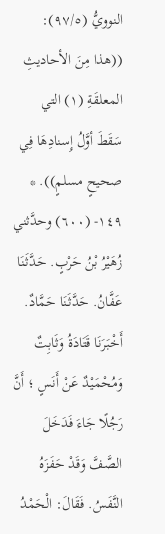النوويُّ (٩٧/٥): ((هذا مِنَ الأحاديثِ المعلقَةِ (١) التي سَقَطَ أوَّلُ إِسنادِهَا فِي صحيحٍ مسلمٍ)). * ١٤٩- (٦٠٠) وحدَّثني زُهَيْرُ بْنُ حَرْبٍ. حَدَّثَنَا عَفَّانُ. حَدَّثَنَا حَمَّادٌ. أَخْبَرَنَا قَتَادَةُ وَثَابِتٌ وَمُحْمَيْدٌ عَنْ أَنَسٍ ؛ أَنَّ رَجُلًا جَاءَ فَدَخَلَ الصَّفَّ وَقَدْ حَفَزَهُ النَّفَسُ. فَقَالَ: الْحَمْدُ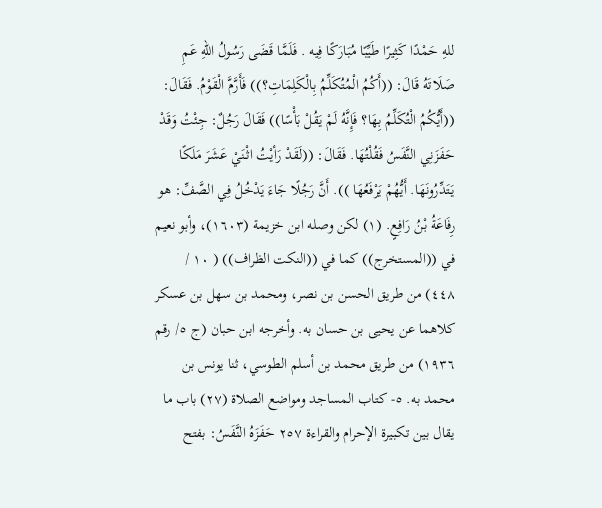للهِ حَمْدًا كَثِيرًا طَيِّبًا مُبَارَكًا فِيه . فَلَمَّا قَضَى رَسُولُ اللهِ عَمِ صَلَاتَهُ قَالَ: ((أَكُمُ الْمُتُكَلِّمُ بِالْكَلِمَاتِ؟)) فَأَرَّمَّ الْقَوْمُ. فَقَالَ: ((أَيُّكُمُ الْتُكَلِّمُ بِهَا؟ فَإِنَّهُ لَمْ يَقُلْ بَأْسًا)) فَقَالَ رَجُلٌ: جِئْتُ وَقَدْ حَفَزَنِي النَّفَسُ فَقُلْتُهَا. فَقَالَ: ((لَقَدْ رَأيْتُ اثْنَيْ عَشَرَ مَلَكًا يَتَدِّرُونَهَا. أَيُّهُمْ يَرْفَعُهَا )). أَنَّ رَجُلًا جَاءَ يَدْخُلُ فِي الصَّفِّ: هو رِفَاعَةُ بْنُ رَافِعٍ. (١) لكن وصله ابن خزيمة (١٦٠٣)، وأبو نعيم في ((المستخرج)) كما في ((النكت الظراف)) ( ١٠ / ٤٤٨) من طريق الحسن بن نصر، ومحمد بن سهل بن عسكر كلاهما عن يحيى بن حسان به. وأخرجه ابن حبان (ج ٥/ رقم ١٩٣٦) من طريق محمد بن أسلم الطوسي، ثنا يونس بن محمد به. ٥- كتاب المساجد ومواضع الصلاة (٢٧) باب ما يقال بين تكبيرة الإحرام والقراءة ٢٥٧ حَفَزَهُ النَّفَسُ: بفتح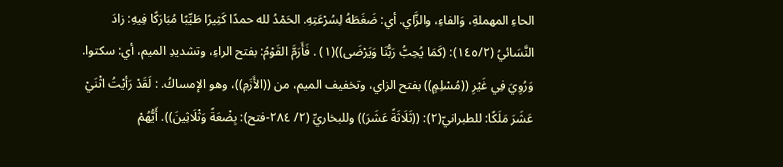الحاءِ المهملةِ، وَالفاءِ، والزَّاي. أي: ضَغَطَهُ لِسُرْعَتِهِ. الحَمْدُ لله حمدًا كَثِيرًا طَيِّبًا مُبَارَكًا فِيهِ: زادَ النَّسَائيُ (١٤٥/٢): (كَمَا يُحِبُّ رَبُّنَا وَيَرْضَى))(١) . فَأَرَمَّ القَوْمُ: بفتح الراءِ، وتشديدِ الميم، أي: سكتوا. وَرُوِيَ فِي غَيْرِ ((مُسْلِمٍ)) بفتح الزاي، وتخفيف الميم، من ((الأَزَمِ))، وهو الإمساكُ. : لَقَدْ رَأيْتُ اثْنَيْ عَشَرَ مَلَكًا: للطبرانيّ(٢): ((ثَلَاثَةً عَشَرَ)) وللبخاريِّ (٢/ ٢٨٤-فتح): بِضْعَةً وَثْلَاثِينَ)). أَيُّهُمْ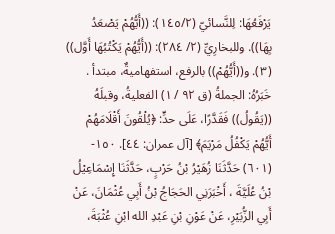يَرْفَعُهَا: لِلنَّسائيّ (١٤٥/٢): ((أَيُّهُمْ يَصْعَدُ بِهَا)). وللبخارِيِّ (٢/ ٢٨٤): ((أَيُّهُمْ يَكْتُبُهَا أَوَّل)) (٣). و((أَيُّهُمْ)) بالرفع، استفهاميةٌ، مبتدأ . خَبَرُهُ: الجملةُ (ق ٩٢ / ١) الفعليةُ، وقبلَهُ ((يَقُولُ)) فَقَدَّرًا، عَلَى حدٍّ: ﴿يُلْقُونَ أَقْلَامَهُمْ أَيُّهُمْ يَكْفُلُ مَرْيَمَ﴾ [آل عمران: ٤٤]. ١٥٠- (٦٠١) حَدَّثَنَا زُهَيْرُ بْنُ حَرْبٍ، حَدَّثَنَا إِسْمَاعِيْلُ بْنُ عُلَيَّةَ ، أَخْبَرَنِي الحَجَاجُ بْنُ أَبِي عُثْمَانَ، عَنْ أَبِي الزُّبَيْرِ، عَنْ عَوْنِ بْنِ عَبْدِ الله ابْنِ عُثْبَةَ،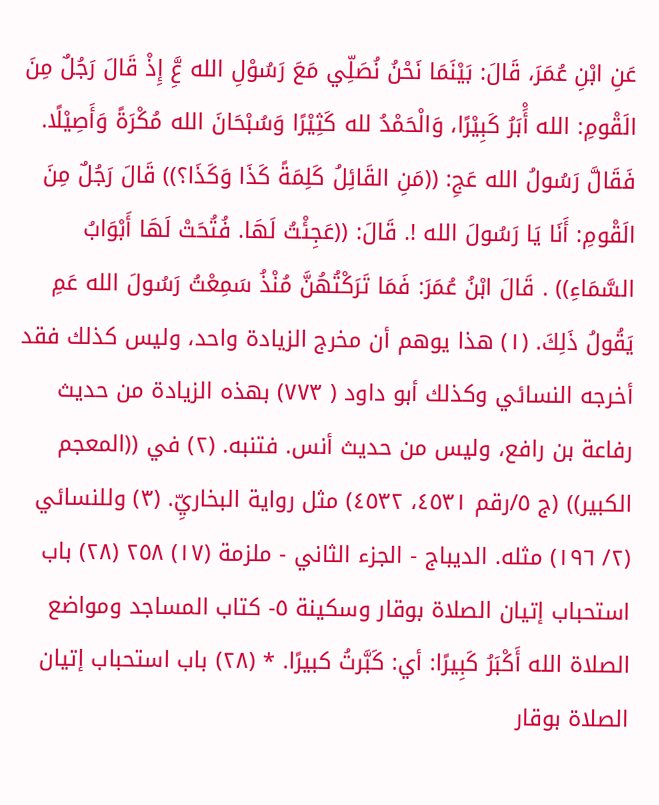عَنِ ابْنِ عُمَرَ، قَالَ: بَيْنَمَا نَحْنُ نُصَلِّي مَعَ رَسُوْلِ الله عَِّ إِذْ قَالَ رَجُلٌ مِنَ الَقْومِ: الله أَْبَرُ كَبِيْرًا، وَالْحَمْدُ لله كَثِيْرًا وَسُبْحَانَ الله مُكْرَةً وَأَصِيْلًا. فَقَالَّ رَسُولُ الله عَجِ: ((مَنِ القَائِلُ كَلِمَةً كَذَا وَكَذَا؟)) قَالَ رَجُلٌ مِنَ الَقْومِ: أَنَا يَا رَسُولَ الله !. قَالَ: ((عَجِئْتُ لَهَا. فُتُحَتْ لَهَا أَبْوَابُ السَّمَاءِ)) . قَالَ ابْنُ عُمَرَ: فَمَا تَرَكْتُهُنَّ مُنْذُ سَمِعْتُ رَسُولَ الله عَمِ يَقُولُ ذَلِكَ. (١) هذا يوهم أن مخرج الزيادة واحد، وليس كذلك فقد أخرجه النسائي وكذلك أبو داود ( ٧٧٣) بهذه الزيادة من حديث رفاعة بن رافع، وليس من حديث أنس. فتنبه. (٢) في ((المعجم الكبير)) (ج ٥/رقم ٤٥٣١، ٤٥٣٢) مثل رواية البخاريِّ. (٣) وللنسائي (٢/ ١٩٦) مثله. الديباج - الجزء الثاني - ملزمة (١٧) ٢٥٨ (٢٨) باب استحباب إتيان الصلاة بوقار وسكينة ٥- كتاب المساجد ومواضع الصلاة الله أَكْبَرُ كَبِيرًا: أي: كَبَّرتُ كبيرًا. * (٢٨) باب استحباب إتيان الصلاة بوقار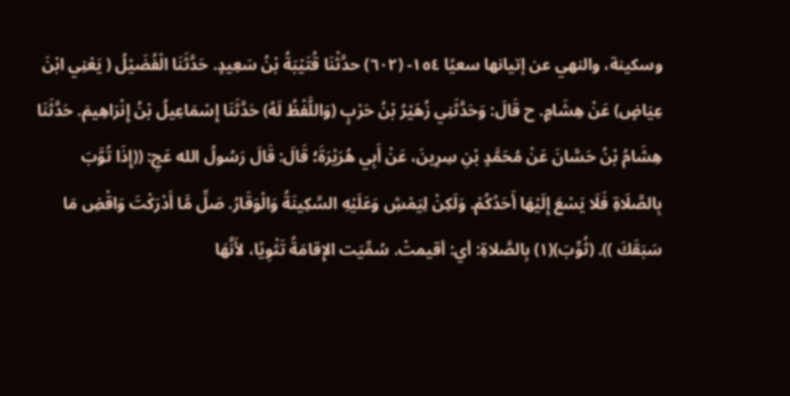وسكينة، والنهي عن إتيانها سعيًا ١٥٤- (٦٠٢) حدَّثْنَا قُتَيْبَةُ بْنُ سَعِيدٍ. حَدَّثَنَا الْفُضَيْلُ ( يَعْنِي ابْنَ عِيَاضٍ) عَنْ هِشَامٍ. ح قَالَ: وَحَدَّثَنِي زُهَيْرُ بْنُ حَرْبٍ (وَاللَّفْظُ لَهُ) حَدَّثَنَا إِسْمَاعِيلُ بْنُ إِنْرَاهِيمَ. حَدَّثَنَا هِشَامُ بْنُ حَسَّانَ عَنْ مُحَمَّدٍ بْنِ سِرِينَ، عَنْ أَبِي هُرَيْرَةَ؛ قَالَ: قَالَ رَسُولُ الله عَجِ: ((إِذَا تُوَّبَ بِالصَّلَاةِ فَلَا يَسْعَ إِلَيْهَا أَحَدُكُمْ. وَلَكِنْ لِيَمْشِ وَعَلَيْهِ السَّكِينَةُ وَالْوَقَارُ. صَلِّ مَّا أَدْرَكْتَ وَاقْضِ مَا سَبَقَكَ )). (ثُوِّبَ)(١) بِالصَّلاةِ: أي: أقيمتْ. سُمِّيَت الإِقامَةُ تَثْوِيًا، لأَنَّهَا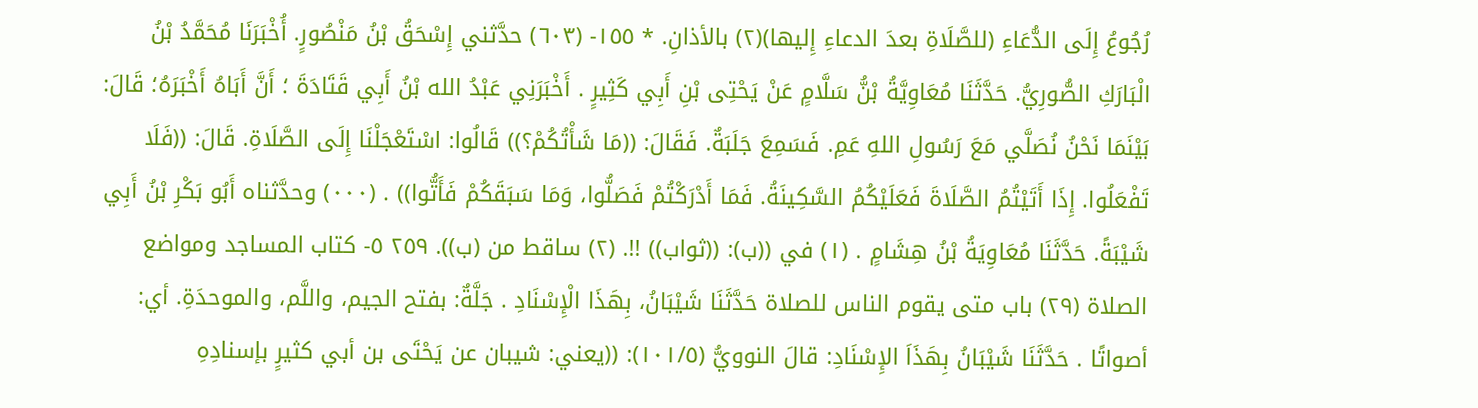رُجُوعُ إِلَى الدُّعَاءِ (للصَّلَاةِ بعدَ الدعاءِ إِليها)(٢) بالأذانِ. * ١٥٥- (٦٠٣) حدَّثني إِسْحَقُ بْنُ مَنْصُورٍ. أُخْبَرَنَا مُحَمَّدُ بْنُ الْبَارَكِ الصُّورِيُّ. حَدَّثَنَا مُعَاوِيَّةُ بْنُّ سَلَّامٍ عَنْ يَحْتِى بْنِ أَبِي كَثِيرٍ . أَخْبَرَنِي عَبْدُ الله بْنُ أَبِي قَتَادَةَ ؛ أَنَّ أَبَاهُ أَخْبَرَهُ؛ قَالَ: بَيْنَمَا نَحْنُ نُصَلَّي مَعَ رَسُولِ اللهِ عَمِ. فَسَمِعَ جَلَبَةٌ. فَقَالَ: ((مَا شَأْتُكُمْ؟)) قَالُوا: اسْتَعْجَلْنَا إِلَى الصَّلَاةِ. قَالَ: ((فَلَا تَفْعَلُوا. إِذَا أَتَيْتُمُ الصَّلَاةَ فَعَلَيْكُمُ السَّكِينَةُ. فَمَا أَدْرَكْتُمْ فَصَلُّوا، وَمَا سَبَقَكُمْ فَأَتُّوا)) . (٠٠٠) وحدَّثناه أَبُو بَكْرِ بْنُ أَبِي شَيْبَةً. حَدَّثَنَا مُعَاوِيَةُ بْنُ هِشَامٍ . (١) في ((ب): ((ثواب)) !!. (٢) ساقط من (ب)). ٢٥٩ ٥- كتاب المساجد ومواضع الصلاة (٢٩) باب متى يقوم الناس للصلاة حَدَّثَنَا شَيْبَانُ، بِهَذَا الْإِسْنَادِ . جَلَّةٌ: بفتح الجيم، واللَّم، والموحدَةِ. أي: أصواتًا . حَدَّثَنَا شَيْبَانُ بِهَذَاَ الإِسْنَادِ: قالَ النوويُّ (١٠١/٥): ((يعني: شيبان عن يَحْتَى بن أبي كثيرٍ بإسنادِهِ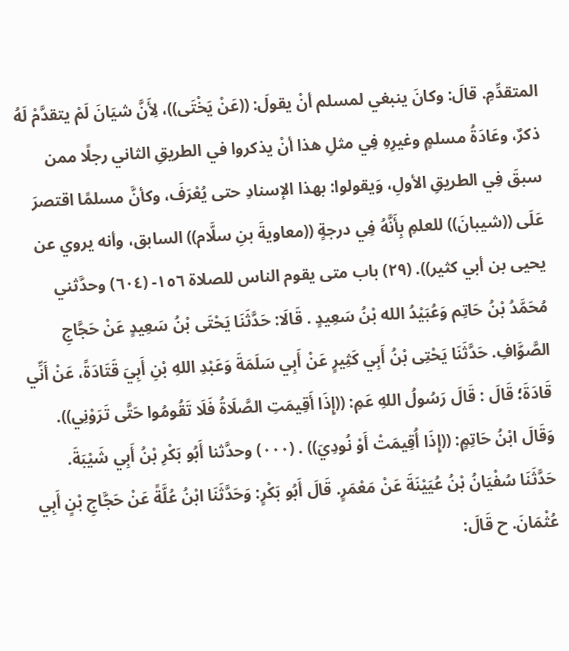المتقدِّمِ. قالَ: وكانَ ينبغي لمسلم أنْ يقولَ: ((عَنْ يَخْتَى))، لِأَنَّ شيَانَ لَمْ يتقدَّمْ لَهُ ذكرٌ، وعَادَةُ مسلمٍ وغيرِهِ فِي مثلِ هذا أنْ يذكروا في الطريقِ الثاني رجلًا ممن سبقَ فِي الطريقِ الأولِ، وَيقولوا: بهذا الإسنادِ حتى يُعْرَفَ، وكأنَّ مسلمًا اقتصرَ عَلَى ((شيبانَ)) للعلمِ بِأَنَّهُ فِي درجةٍ ((معاويةَ بنِ سلَّام)) السابق، وأنه یروي عن یحیی بن أبي كثير)). (٢٩) باب متى يقوم الناس للصلاة ١٥٦- (٦٠٤) وحدَّثني مُحَمَّدُ بْنُ حَاتِم وَعُبَيْدُ الله بْنُ سَعِيدٍ . قَالَا: حَدَّثَنَا يَحْتَى بْنُ سَعِيدٍ عَنْ حَجَّاجِ الصَّوَّافِ. حَدَّثَنَا يَحْتِى بْنُ أَبِي كَثِيرٍ عَنْ أَبِي سَلَمَةَ وَعَبْدِ اللهِ بْنِ أَبِيَ قَتَادَةً، عَنْ أَنِّي قَادَةَ؛ قَالَ : قَالَ رَسُولُ اللهِ عَمِ: ((إِذَا أَقِيمَتِ الصَّلَاةُ فَلَا تَقُومُوا حَتَّى تَرَوْنِي)). وَقَالَ ابْنُ حَاتِمٍ: ((إِذَا أُقِيمَتْ أَوْ نُودِيَ)) . (٠٠٠) وحدَّثنا أَبُو بَكْرِ بْنُ أَبِي شَيْبَةَ. حَدَّثَنَا سُفْيَانُ بْنُ عُيَيْنَةَ عَنْ مَعْمَرٍ. قَالَ أَبُو بَكْرٍ: وَحَدَّثَنَا ابْنُ عُلَّةً عَنْ حَجَّاجِ بْنٍ أَبِي عُثْمَانَ. ح قَالَ: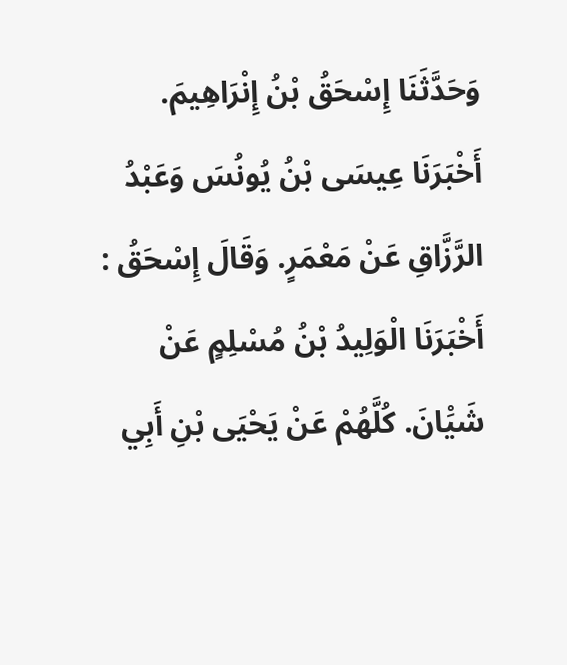وَحَدَّثَنَا إِسْحَقُ بْنُ إِنْرَاهِيمَ. أَخْبَرَنَا عِيسَى بْنُ يُونُسَ وَعَبْدُ الرَّزَّاقِ عَنْ مَعْمَرٍ. وَقَالَ إِسْحَقُ : أَخْبَرَنَا الْوَلِيدُ بْنُ مُسْلِمٍ عَنْ شَيَْانَ. كُلَّهُمْ عَنْ يَحْيَى بْنِ أَبِي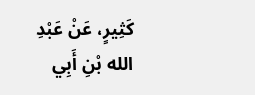كَثِيرٍ، عَنْ عَبْدِ الله بْنِ أَبِي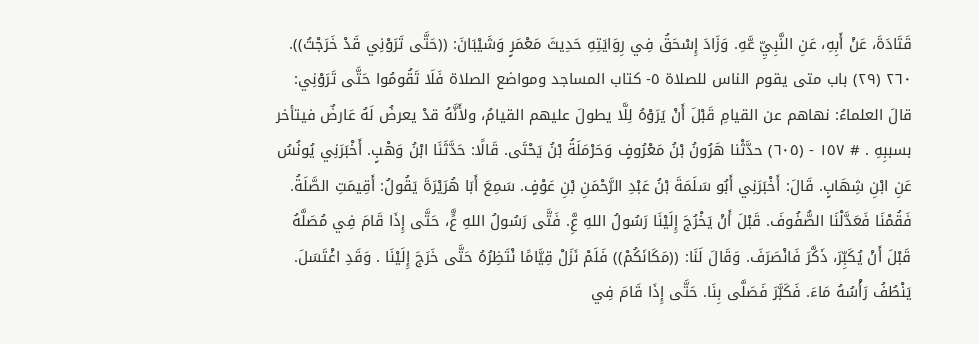قَتَادَةَ، عَنْ أَبِهِ، عَنِ النَّبِيِّ عَّهِ. وَزَادَ إِسْحَقُ فِي رِوَايَتِهِ حَدِيثَ مَعْمَرٍ وَشَيْبَانَ: ((حَتَّى تَرَوْنِي قَدْ خَرَجْتُ)). ٢٦٠ (٢٩) باب متى يقوم الناس للصلاة ٥- كتاب المساجد ومواضع الصلاة فَلَا تَقُومُوا حَتَّى تَرَوْنِي: قالَ العلماءُ: نهاهم عن القيامِ قَبْلَ أَنْ يَرَوْهُ لِلَّا يطولَ عليهم القيامُ، ولأَنَّهُ قدْ يعرضُ لَهُ عَارضٌ فيتأخر بسببِهِ . # ١٥٧ - (٦٠٥) حدَّثْنا هَرُونُ بْنُ مَعْرُوفٍ وَحَرْمَلَةُ بْنُ يَحْتَى. قَالًا: حَدَّثَنَا ابْنُ وَهْبٍ. أَخْبَرَنِي يُونُسُ عَنِ ابْنِ شِهَابٍ. قَالَ: أَخْبَرَنِي أَبُو سَلَمَةَ بْنُ عَبْدِ الرَّحْمَنِ بْنِ عَوْفٍ. سَمِعَ أَبَا هُرَيْرَةَ يَقُولُ: أَقِيمَتِ الصَّلَةُ. فَقُمْنَا فَعَدَّلْنَا الصُّفُوفَ. قَبْلَ أَنْ يَخْرُجَ إِلَيْنَا رَسُولُ اللهِ عَِّ. فَتَّى رَسُولُ اللهِ عٍَّ، حَتَّى إِذَا قَامَ فِي مُصَلَّهُ قَبْلَ أَنْ يُكَبِّرَ، ذَكَّرَ فَانْصَرَفَ. وَقَالَ لَنَا: ((مَكَانَكُمْ)) فَلَمْ نَزَلْ قِيَّامًا نْتَظِرُهُ حَتَّى خَرَجَ إِلَيْنَا . وَقَدِ اغْتَسَلَ. يَنْطُفُ رَأْسُهُ مَاءَ. فَكَبَّرَ فَصَلَّى بِنَا. حَتَّى إِذَا قَامَ فِي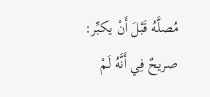مُصلَّهُ قَبْلَ أَنْ يكبِّر: صريحٌ فِي أَنَّهُ لَمْ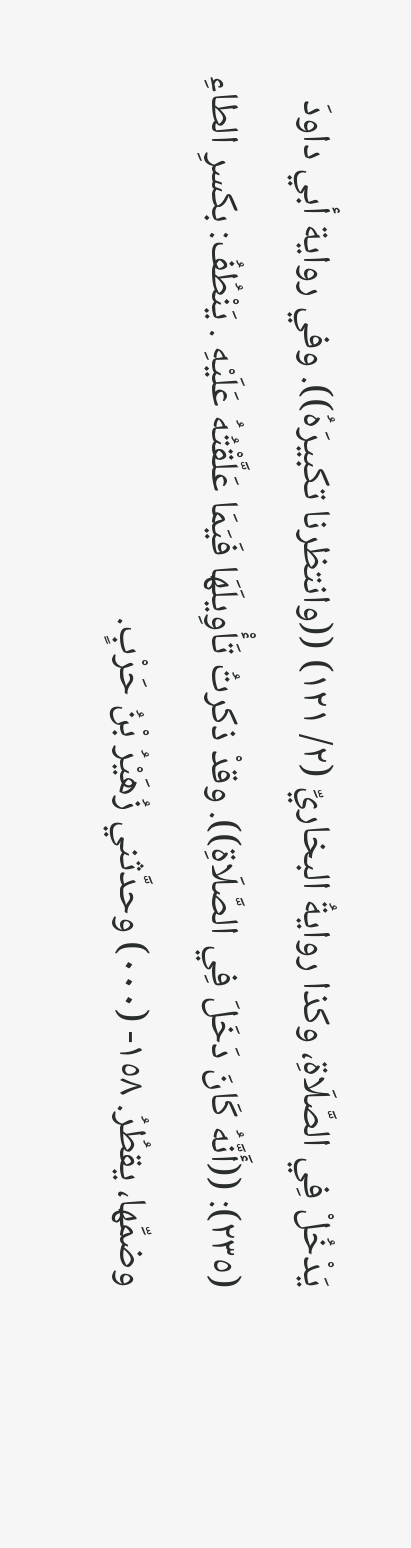يَدْخُلْ فِي الصَّلَاةِ، وكذا روايةُ البخاريِّ (٢/ ١٢١) ((وانتظرنا تكبيرَهُ)). وفي رواية أبي داودَ (٢٣٥): ((أَنَّهُ كَانَ دَخَلَ فِي الصَّلَاةِ)). وقدْ ذكرتُ تَأْوِيلَهَا فَيَمَا عَلَّقْتُهُ عَلَيْهِ . يَنْطُفُ: بكسرِ الطاءِ وضمِّها، يقطُرُ. ١٥٨- (٠٠٠) وحدَّثني زُهَيْرُ بْنُ حَرْبٍ.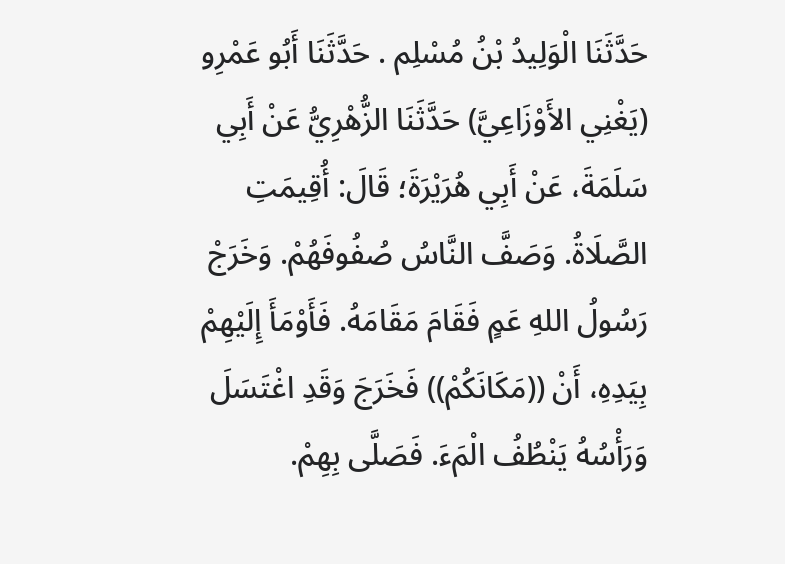حَدَّثَنَا الْوَلِيدُ بْنُ مُسْلِم . حَدَّثَنَا أَبُو عَمْرِو (يَغْنِي الأَوْزَاعِيَّ) حَدَّثَنَا الزُّهْرِيُّ عَنْ أَبِي سَلَمَةَ، عَنْ أَبِي هُرَيْرَةَ؛ قَالَ: أُقِيمَتِ الصَّلَاةُ. وَصَفَّ النَّاسُ صُفُوفَهُمْ. وَخَرَجْ رَسُولُ اللهِ عَمٍ فَقَامَ مَقَامَهُ. فَأَوْمَأَ إِلَيْهِمْ بِيَدِهِ، أَنْ ((مَكَانَكُمْ)) فَخَرَجَ وَقَدِ اغْتَسَلَ وَرَأْسُهُ يَنْطُفُ الْمَءَ. فَصَلَّى بِهِمْ.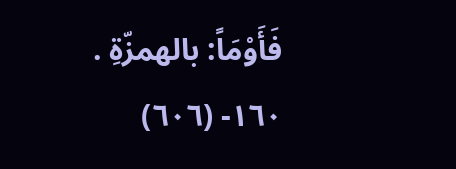فَأَوْمَاً: بالهمزّةِ . ١٦٠- (٦٠٦)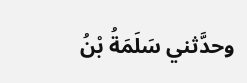وحدَّثني سَلَمَةُ بْنُ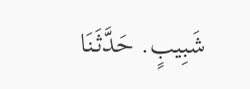شَبِيبٍ. حَدَّثَنَا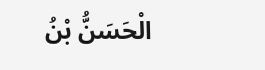الْحَسَنُّ بْنُ